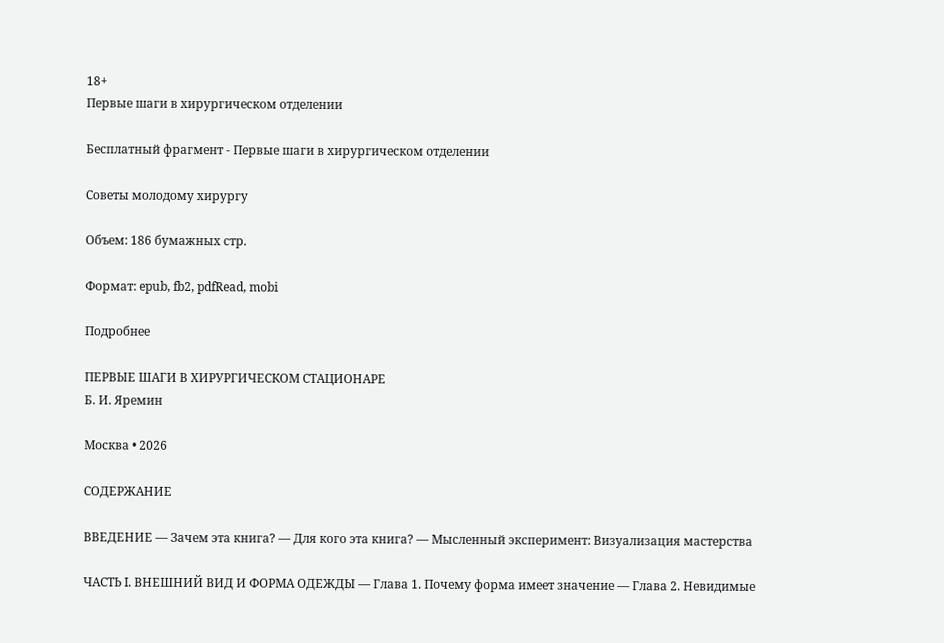18+
Первые шаги в хирургическом отделении

Бесплатный фрагмент - Первые шаги в хирургическом отделении

Советы молодому хирургу

Объем: 186 бумажных стр.

Формат: epub, fb2, pdfRead, mobi

Подробнее

ПЕРВЫЕ ШАГИ В ХИРУРГИЧЕСКОМ СТАЦИОНАРЕ
Б. И. Яремин

Москва • 2026

СОДЕРЖАНИЕ

ВВЕДЕНИЕ — Зачем эта книга? — Для кого эта книга? — Мысленный эксперимент: Визуализация мастерства

ЧАСТЬ I. ВНЕШНИЙ ВИД И ФОРМА ОДЕЖДЫ — Глава 1. Почему форма имеет значение — Глава 2. Невидимые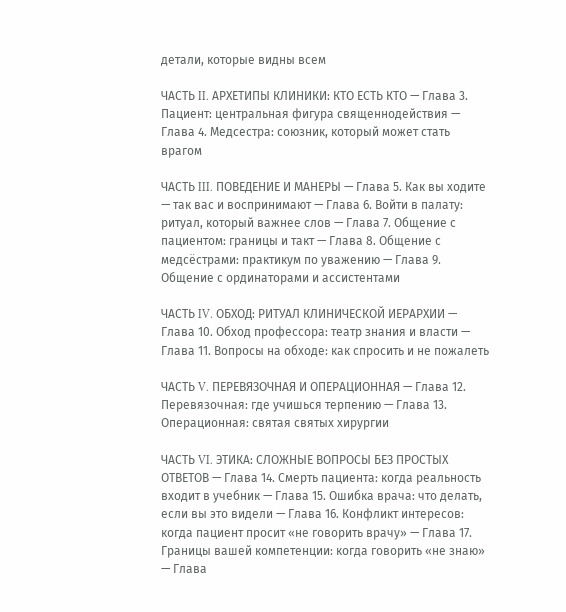детали, которые видны всем

ЧАСТЬ II. АРХЕТИПЫ КЛИНИКИ: КТО ЕСТЬ КТО — Глава 3. Пациент: центральная фигура священнодействия — Глава 4. Медсестра: союзник, который может стать врагом

ЧАСТЬ III. ПОВЕДЕНИЕ И МАНЕРЫ — Глава 5. Как вы ходите — так вас и воспринимают — Глава 6. Войти в палату: ритуал, который важнее слов — Глава 7. Общение с пациентом: границы и такт — Глава 8. Общение с медсёстрами: практикум по уважению — Глава 9. Общение с ординаторами и ассистентами

ЧАСТЬ IV. ОБХОД: РИТУАЛ КЛИНИЧЕСКОЙ ИЕРАРХИИ — Глава 10. Обход профессора: театр знания и власти — Глава 11. Вопросы на обходе: как спросить и не пожалеть

ЧАСТЬ V. ПЕРЕВЯЗОЧНАЯ И ОПЕРАЦИОННАЯ — Глава 12. Перевязочная: где учишься терпению — Глава 13. Операционная: святая святых хирургии

ЧАСТЬ VI. ЭТИКА: СЛОЖНЫЕ ВОПРОСЫ БЕЗ ПРОСТЫХ ОТВЕТОВ — Глава 14. Смерть пациента: когда реальность входит в учебник — Глава 15. Ошибка врача: что делать, если вы это видели — Глава 16. Конфликт интересов: когда пациент просит «не говорить врачу» — Глава 17. Границы вашей компетенции: когда говорить «не знаю» — Глава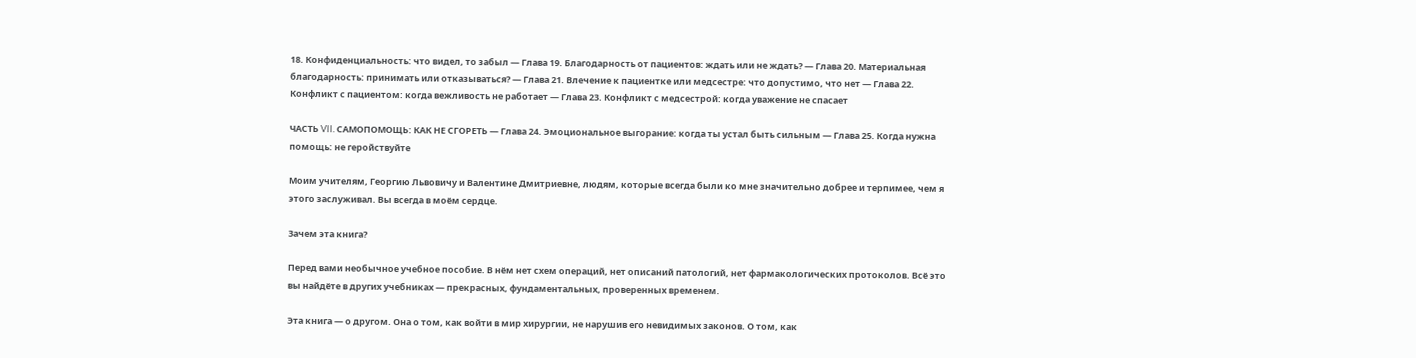18. Конфиденциальность: что видел, то забыл — Глава 19. Благодарность от пациентов: ждать или не ждать? — Глава 20. Материальная благодарность: принимать или отказываться? — Глава 21. Влечение к пациентке или медсестре: что допустимо, что нет — Глава 22. Конфликт с пациентом: когда вежливость не работает — Глава 23. Конфликт с медсестрой: когда уважение не спасает

ЧАСТЬ VII. САМОПОМОЩЬ: КАК НЕ СГОРЕТЬ — Глава 24. Эмоциональное выгорание: когда ты устал быть сильным — Глава 25. Когда нужна помощь: не геройствуйте

Моим учителям, Георгию Львовичу и Валентине Дмитриевне, людям, которые всегда были ко мне значительно добрее и терпимее, чем я этого заслуживал. Вы всегда в моём сердце.

Зачем эта книга?

Перед вами необычное учебное пособие. В нём нет схем операций, нет описаний патологий, нет фармакологических протоколов. Всё это вы найдёте в других учебниках — прекрасных, фундаментальных, проверенных временем.

Эта книга — о другом. Она о том, как войти в мир хирургии, не нарушив его невидимых законов. О том, как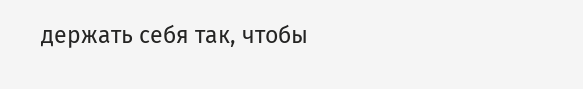держать себя так, чтобы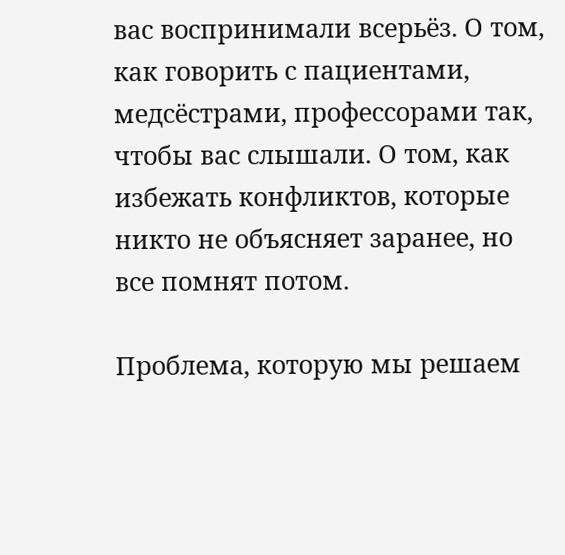вас воспринимали всерьёз. О том, как говорить с пациентами, медсёстрами, профессорами так, чтобы вас слышали. О том, как избежать конфликтов, которые никто не объясняет заранее, но все помнят потом.

Проблема, которую мы решаем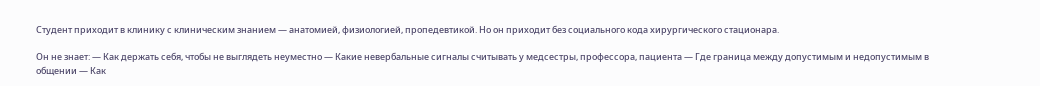Студент приходит в клинику с клиническим знанием — анатомией, физиологией, пропедевтикой. Но он приходит без социального кода хирургического стационара.

Он не знает: — Как держать себя, чтобы не выглядеть неуместно — Какие невербальные сигналы считывать у медсестры, профессора, пациента — Где граница между допустимым и недопустимым в общении — Как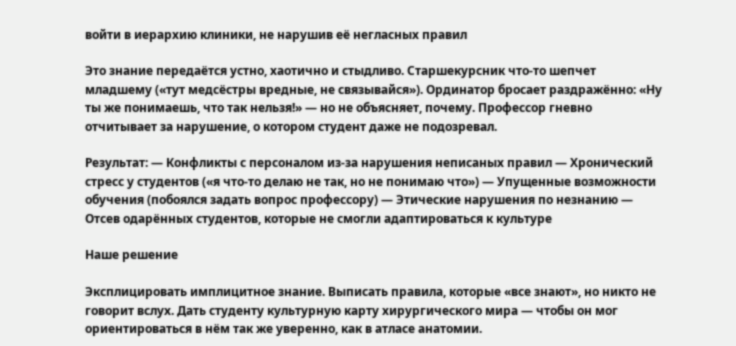войти в иерархию клиники, не нарушив её негласных правил

Это знание передаётся устно, хаотично и стыдливо. Старшекурсник что-то шепчет младшему («тут медсёстры вредные, не связывайся»). Ординатор бросает раздражённо: «Ну ты же понимаешь, что так нельзя!» — но не объясняет, почему. Профессор гневно отчитывает за нарушение, о котором студент даже не подозревал.

Результат: — Конфликты с персоналом из-за нарушения неписаных правил — Хронический стресс у студентов («я что-то делаю не так, но не понимаю что») — Упущенные возможности обучения (побоялся задать вопрос профессору) — Этические нарушения по незнанию — Отсев одарённых студентов, которые не смогли адаптироваться к культуре

Наше решение

Эксплицировать имплицитное знание. Выписать правила, которые «все знают», но никто не говорит вслух. Дать студенту культурную карту хирургического мира — чтобы он мог ориентироваться в нём так же уверенно, как в атласе анатомии.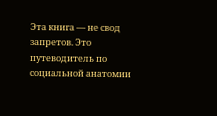Эта книга — не свод запретов. Это путеводитель по социальной анатомии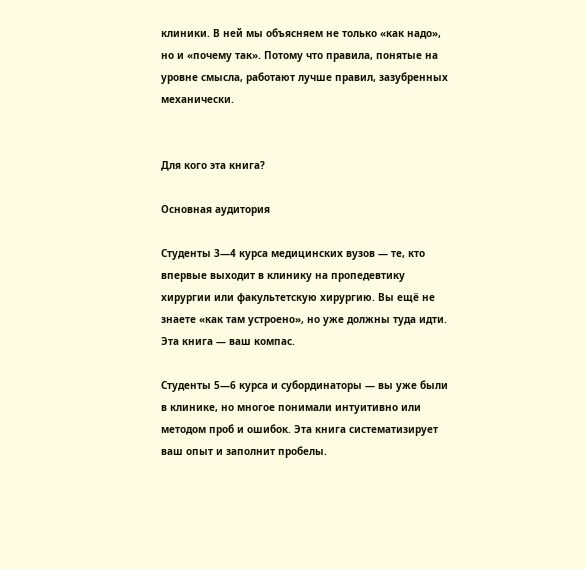клиники. В ней мы объясняем не только «как надо», но и «почему так». Потому что правила, понятые на уровне смысла, работают лучше правил, зазубренных механически.


Для кого эта книга?

Основная аудитория

Студенты 3—4 курса медицинских вузов — те, кто впервые выходит в клинику на пропедевтику хирургии или факультетскую хирургию. Вы ещё не знаете «как там устроено», но уже должны туда идти. Эта книга — ваш компас.

Студенты 5—6 курса и субординаторы — вы уже были в клинике, но многое понимали интуитивно или методом проб и ошибок. Эта книга систематизирует ваш опыт и заполнит пробелы.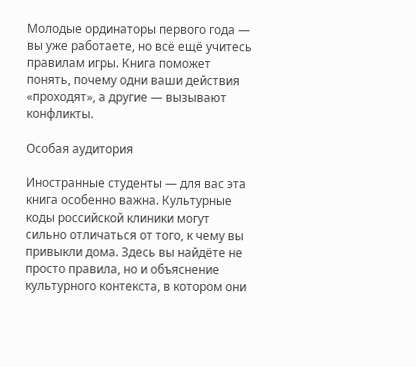Молодые ординаторы первого года — вы уже работаете, но всё ещё учитесь правилам игры. Книга поможет понять, почему одни ваши действия «проходят», а другие — вызывают конфликты.

Особая аудитория

Иностранные студенты — для вас эта книга особенно важна. Культурные коды российской клиники могут сильно отличаться от того, к чему вы привыкли дома. Здесь вы найдёте не просто правила, но и объяснение культурного контекста, в котором они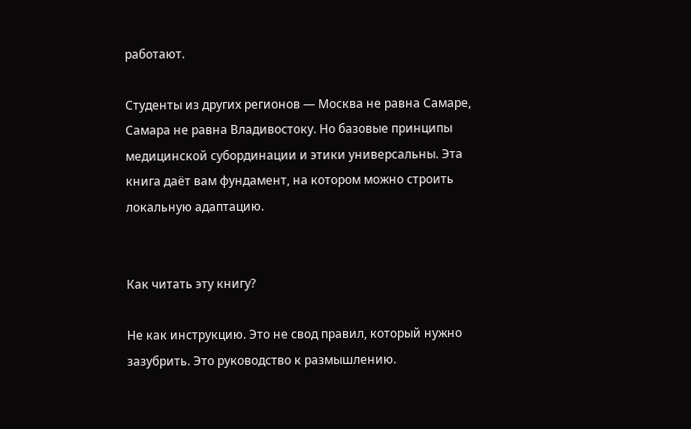работают.

Студенты из других регионов — Москва не равна Самаре, Самара не равна Владивостоку. Но базовые принципы медицинской субординации и этики универсальны. Эта книга даёт вам фундамент, на котором можно строить локальную адаптацию.


Как читать эту книгу?

Не как инструкцию. Это не свод правил, который нужно зазубрить. Это руководство к размышлению.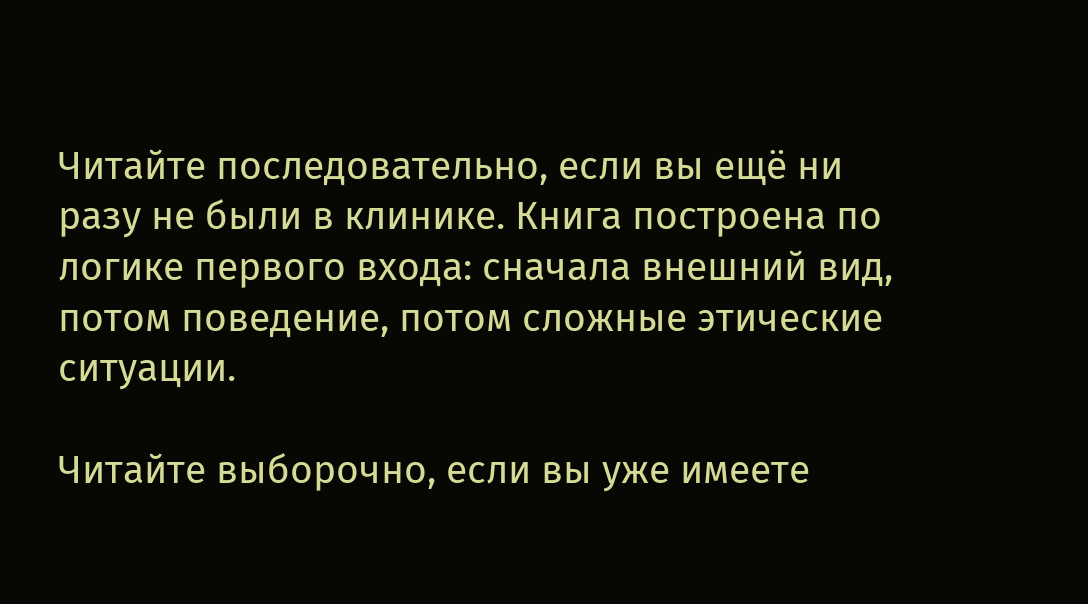Читайте последовательно, если вы ещё ни разу не были в клинике. Книга построена по логике первого входа: сначала внешний вид, потом поведение, потом сложные этические ситуации.

Читайте выборочно, если вы уже имеете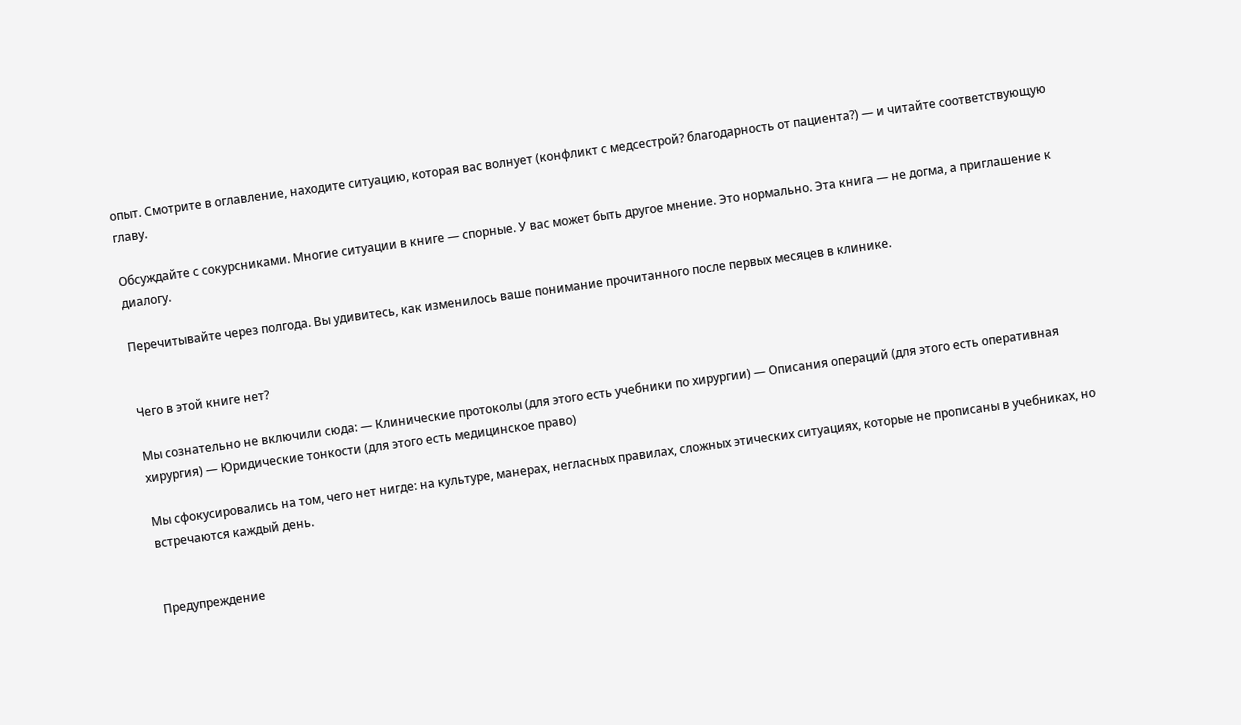опыт. Смотрите в оглавление, находите ситуацию, которая вас волнует (конфликт с медсестрой? благодарность от пациента?) — и читайте соответствующую главу.

Обсуждайте с сокурсниками. Многие ситуации в книге — спорные. У вас может быть другое мнение. Это нормально. Эта книга — не догма, а приглашение к диалогу.

Перечитывайте через полгода. Вы удивитесь, как изменилось ваше понимание прочитанного после первых месяцев в клинике.


Чего в этой книге нет?

Мы сознательно не включили сюда: — Клинические протоколы (для этого есть учебники по хирургии) — Описания операций (для этого есть оперативная хирургия) — Юридические тонкости (для этого есть медицинское право)

Мы сфокусировались на том, чего нет нигде: на культуре, манерах, негласных правилах, сложных этических ситуациях, которые не прописаны в учебниках, но встречаются каждый день.


Предупреждение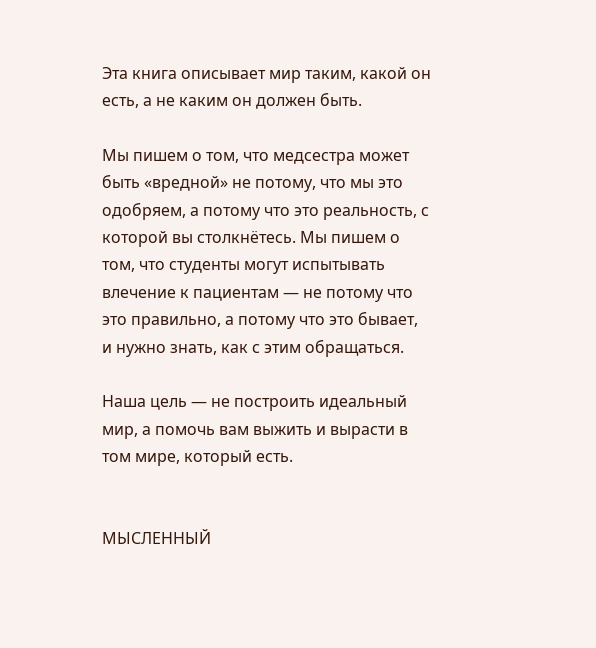Эта книга описывает мир таким, какой он есть, а не каким он должен быть.

Мы пишем о том, что медсестра может быть «вредной» не потому, что мы это одобряем, а потому что это реальность, с которой вы столкнётесь. Мы пишем о том, что студенты могут испытывать влечение к пациентам — не потому что это правильно, а потому что это бывает, и нужно знать, как с этим обращаться.

Наша цель — не построить идеальный мир, а помочь вам выжить и вырасти в том мире, который есть.


МЫСЛЕННЫЙ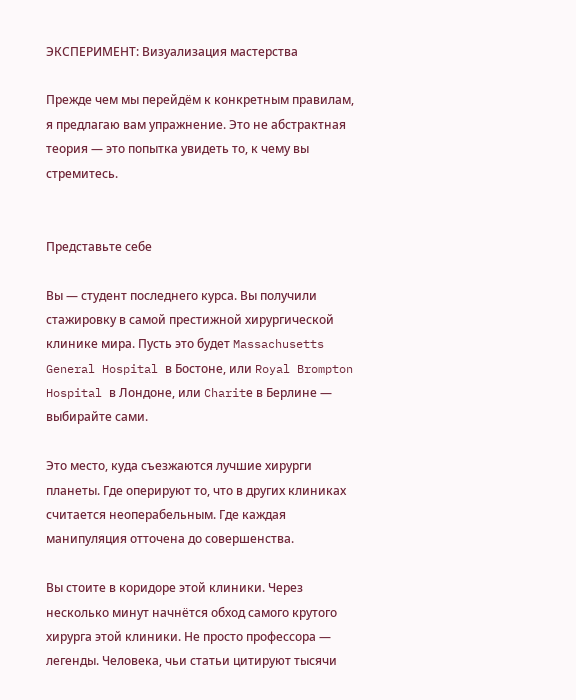ЭКСПЕРИМЕНТ: Визуализация мастерства

Прежде чем мы перейдём к конкретным правилам, я предлагаю вам упражнение. Это не абстрактная теория — это попытка увидеть то, к чему вы стремитесь.


Представьте себе

Вы — студент последнего курса. Вы получили стажировку в самой престижной хирургической клинике мира. Пусть это будет Massachusetts General Hospital в Бостоне, или Royal Brompton Hospital в Лондоне, или Charitе в Берлине — выбирайте сами.

Это место, куда съезжаются лучшие хирурги планеты. Где оперируют то, что в других клиниках считается неоперабельным. Где каждая манипуляция отточена до совершенства.

Вы стоите в коридоре этой клиники. Через несколько минут начнётся обход самого крутого хирурга этой клиники. Не просто профессора — легенды. Человека, чьи статьи цитируют тысячи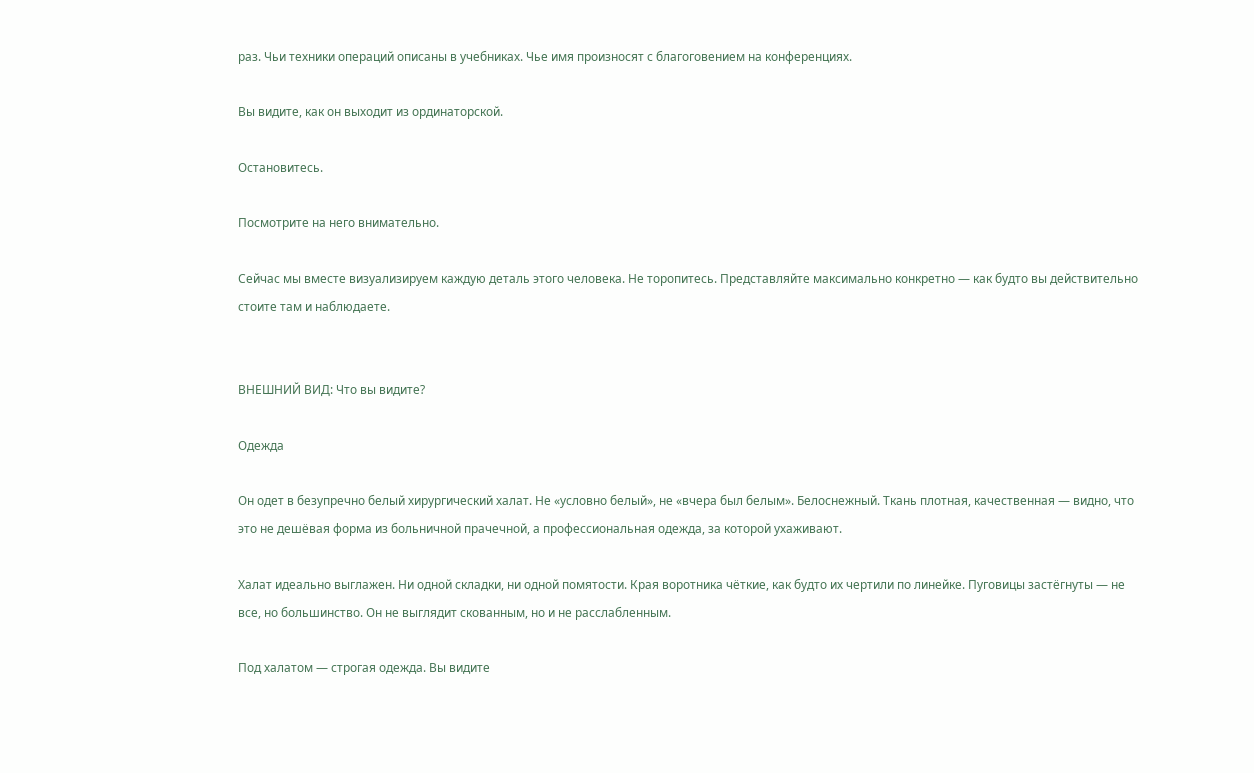раз. Чьи техники операций описаны в учебниках. Чье имя произносят с благоговением на конференциях.

Вы видите, как он выходит из ординаторской.

Остановитесь.

Посмотрите на него внимательно.

Сейчас мы вместе визуализируем каждую деталь этого человека. Не торопитесь. Представляйте максимально конкретно — как будто вы действительно стоите там и наблюдаете.


ВНЕШНИЙ ВИД: Что вы видите?

Одежда

Он одет в безупречно белый хирургический халат. Не «условно белый», не «вчера был белым». Белоснежный. Ткань плотная, качественная — видно, что это не дешёвая форма из больничной прачечной, а профессиональная одежда, за которой ухаживают.

Халат идеально выглажен. Ни одной складки, ни одной помятости. Края воротника чёткие, как будто их чертили по линейке. Пуговицы застёгнуты — не все, но большинство. Он не выглядит скованным, но и не расслабленным.

Под халатом — строгая одежда. Вы видите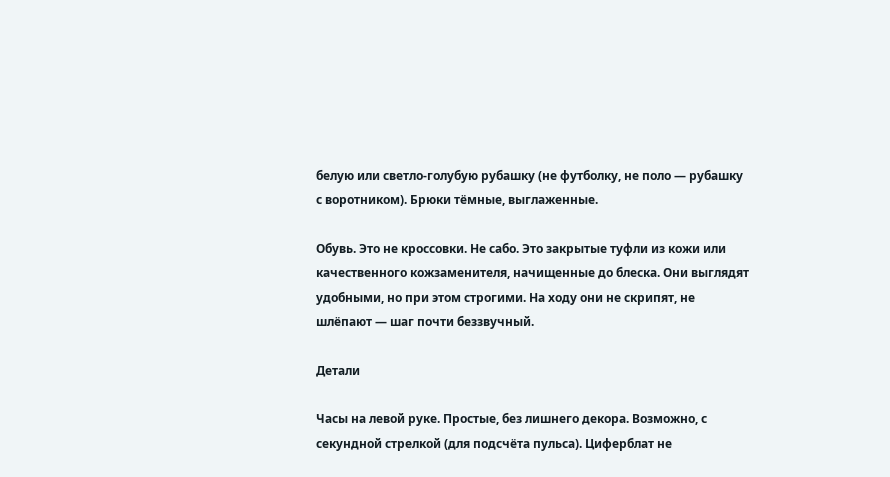белую или светло-голубую рубашку (не футболку, не поло — рубашку с воротником). Брюки тёмные, выглаженные.

Обувь. Это не кроссовки. Не сабо. Это закрытые туфли из кожи или качественного кожзаменителя, начищенные до блеска. Они выглядят удобными, но при этом строгими. На ходу они не скрипят, не шлёпают — шаг почти беззвучный.

Детали

Часы на левой руке. Простые, без лишнего декора. Возможно, с секундной стрелкой (для подсчёта пульса). Циферблат не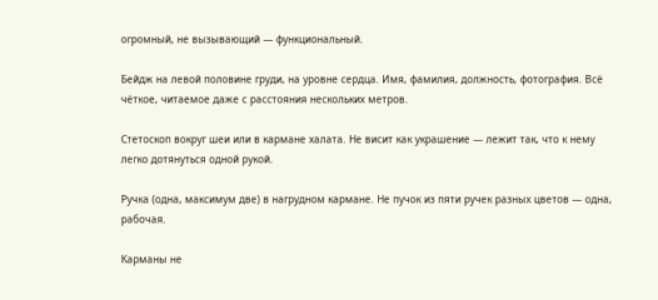огромный, не вызывающий — функциональный.

Бейдж на левой половине груди, на уровне сердца. Имя, фамилия, должность, фотография. Всё чёткое, читаемое даже с расстояния нескольких метров.

Стетоскоп вокруг шеи или в кармане халата. Не висит как украшение — лежит так, что к нему легко дотянуться одной рукой.

Ручка (одна, максимум две) в нагрудном кармане. Не пучок из пяти ручек разных цветов — одна, рабочая.

Карманы не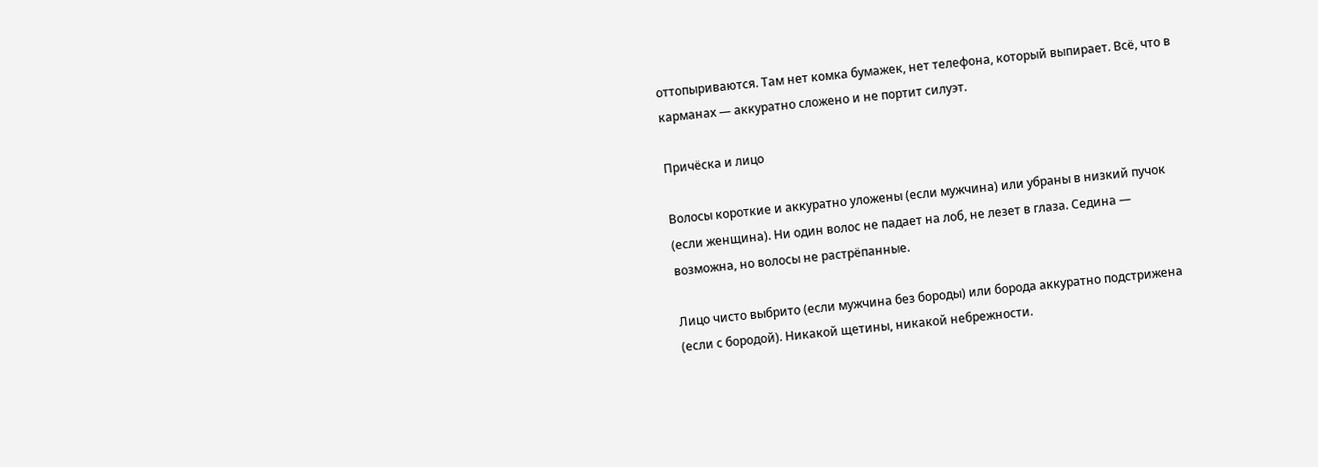оттопыриваются. Там нет комка бумажек, нет телефона, который выпирает. Всё, что в карманах — аккуратно сложено и не портит силуэт.

Причёска и лицо

Волосы короткие и аккуратно уложены (если мужчина) или убраны в низкий пучок (если женщина). Ни один волос не падает на лоб, не лезет в глаза. Седина — возможна, но волосы не растрёпанные.

Лицо чисто выбрито (если мужчина без бороды) или борода аккуратно подстрижена (если с бородой). Никакой щетины, никакой небрежности.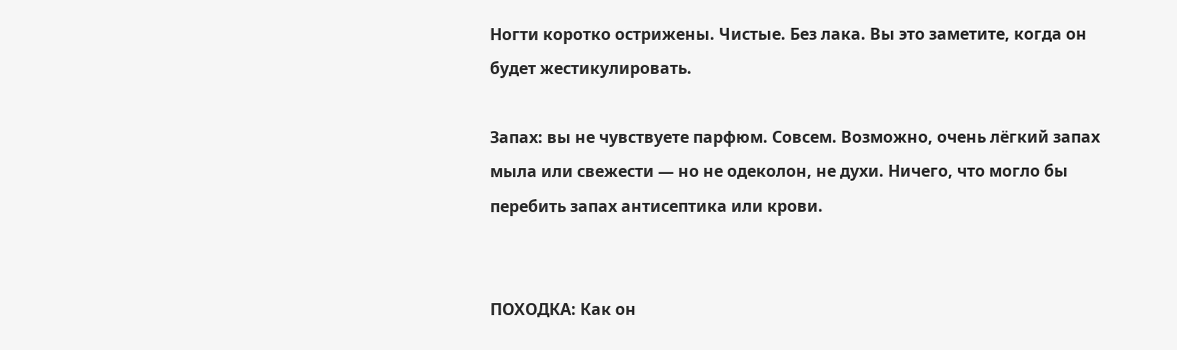Ногти коротко острижены. Чистые. Без лака. Вы это заметите, когда он будет жестикулировать.

Запах: вы не чувствуете парфюм. Совсем. Возможно, очень лёгкий запах мыла или свежести — но не одеколон, не духи. Ничего, что могло бы перебить запах антисептика или крови.


ПОХОДКА: Как он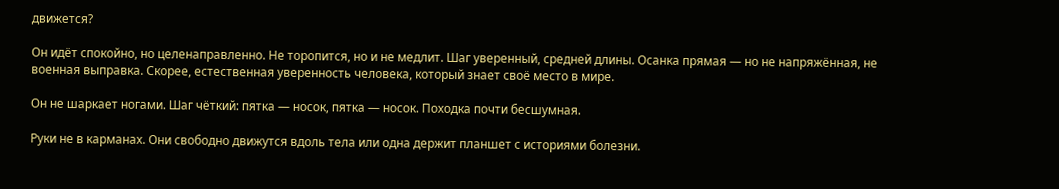движется?

Он идёт спокойно, но целенаправленно. Не торопится, но и не медлит. Шаг уверенный, средней длины. Осанка прямая — но не напряжённая, не военная выправка. Скорее, естественная уверенность человека, который знает своё место в мире.

Он не шаркает ногами. Шаг чёткий: пятка — носок, пятка — носок. Походка почти бесшумная.

Руки не в карманах. Они свободно движутся вдоль тела или одна держит планшет с историями болезни.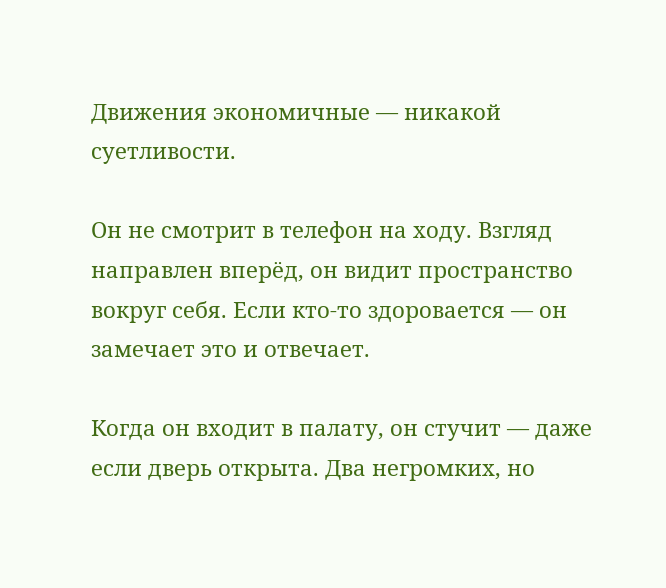Движения экономичные — никакой суетливости.

Он не смотрит в телефон на ходу. Взгляд направлен вперёд, он видит пространство вокруг себя. Если кто-то здоровается — он замечает это и отвечает.

Когда он входит в палату, он стучит — даже если дверь открыта. Два негромких, но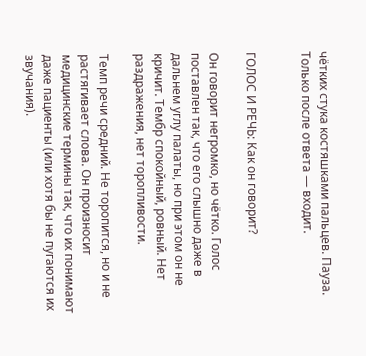чётких стука костяшками пальцев. Пауза. Только после ответа — входит.


ГОЛОС И РЕЧЬ: Как он говорит?

Он говорит негромко, но чётко. Голос поставлен так, что его слышно даже в дальнем углу палаты, но при этом он не кричит. Тембр спокойный, ровный. Нет раздражения, нет торопливости.

Темп речи средний. Не торопится, но и не растягивает слова. Он произносит медицинские термины так, что их понимают даже пациенты (или хотя бы не пугаются их звучания).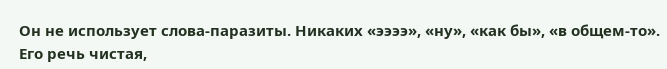Он не использует слова-паразиты. Никаких «ээээ», «ну», «как бы», «в общем-то». Его речь чистая,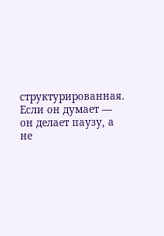структурированная. Если он думает — он делает паузу, а не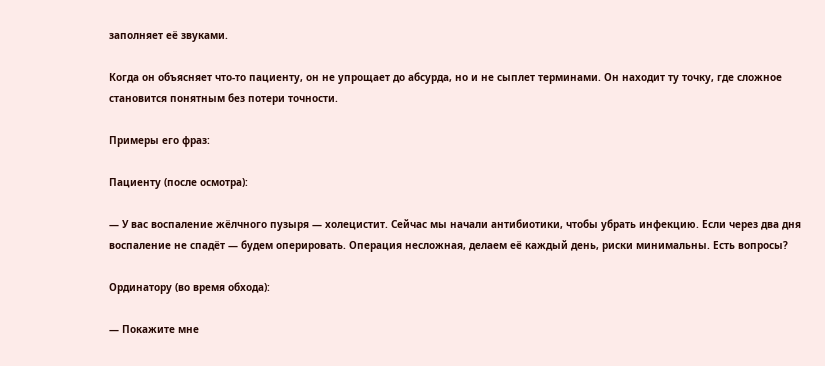заполняет её звуками.

Когда он объясняет что-то пациенту, он не упрощает до абсурда, но и не сыплет терминами. Он находит ту точку, где сложное становится понятным без потери точности.

Примеры его фраз:

Пациенту (после осмотра):

— У вас воспаление жёлчного пузыря — холецистит. Сейчас мы начали антибиотики, чтобы убрать инфекцию. Если через два дня воспаление не спадёт — будем оперировать. Операция несложная, делаем её каждый день, риски минимальны. Есть вопросы?

Ординатору (во время обхода):

— Покажите мне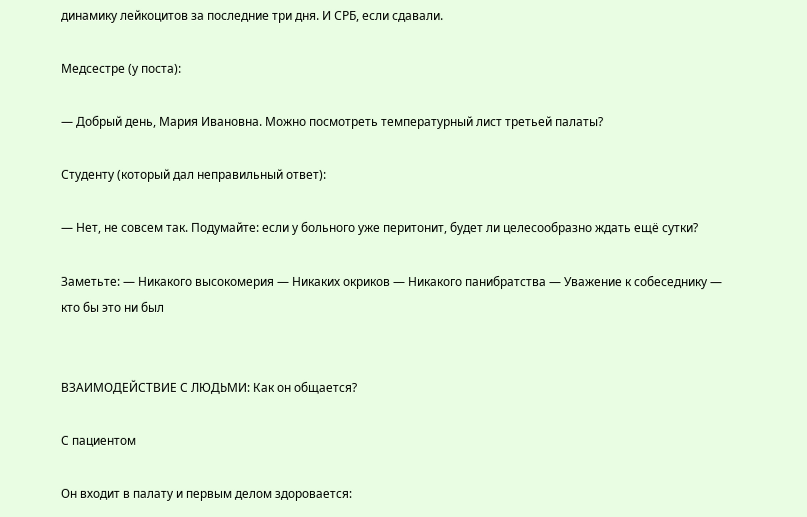динамику лейкоцитов за последние три дня. И СРБ, если сдавали.

Медсестре (у поста):

— Добрый день, Мария Ивановна. Можно посмотреть температурный лист третьей палаты?

Студенту (который дал неправильный ответ):

— Нет, не совсем так. Подумайте: если у больного уже перитонит, будет ли целесообразно ждать ещё сутки?

Заметьте: — Никакого высокомерия — Никаких окриков — Никакого панибратства — Уважение к собеседнику — кто бы это ни был


ВЗАИМОДЕЙСТВИЕ С ЛЮДЬМИ: Как он общается?

С пациентом

Он входит в палату и первым делом здоровается: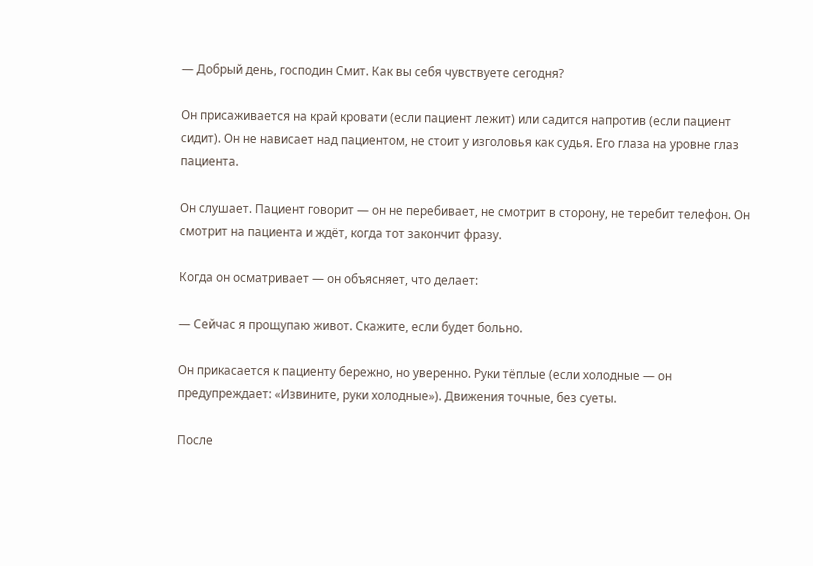— Добрый день, господин Смит. Как вы себя чувствуете сегодня?

Он присаживается на край кровати (если пациент лежит) или садится напротив (если пациент сидит). Он не нависает над пациентом, не стоит у изголовья как судья. Его глаза на уровне глаз пациента.

Он слушает. Пациент говорит — он не перебивает, не смотрит в сторону, не теребит телефон. Он смотрит на пациента и ждёт, когда тот закончит фразу.

Когда он осматривает — он объясняет, что делает:

— Сейчас я прощупаю живот. Скажите, если будет больно.

Он прикасается к пациенту бережно, но уверенно. Руки тёплые (если холодные — он предупреждает: «Извините, руки холодные»). Движения точные, без суеты.

После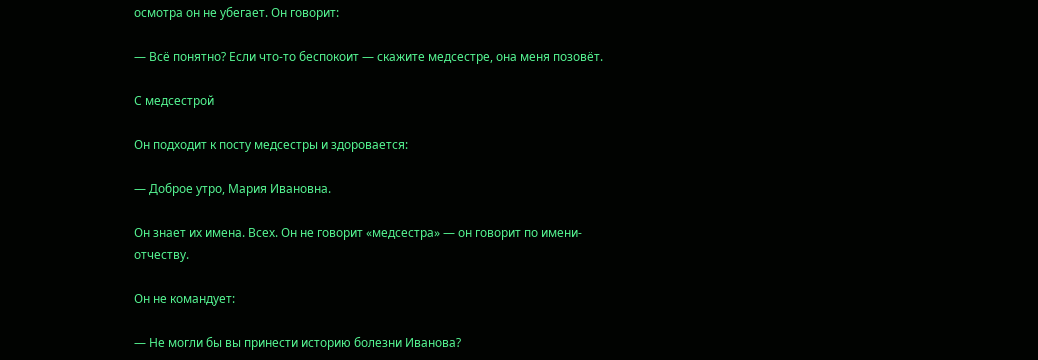осмотра он не убегает. Он говорит:

— Всё понятно? Если что-то беспокоит — скажите медсестре, она меня позовёт.

С медсестрой

Он подходит к посту медсестры и здоровается:

— Доброе утро, Мария Ивановна.

Он знает их имена. Всех. Он не говорит «медсестра» — он говорит по имени-отчеству.

Он не командует:

— Не могли бы вы принести историю болезни Иванова?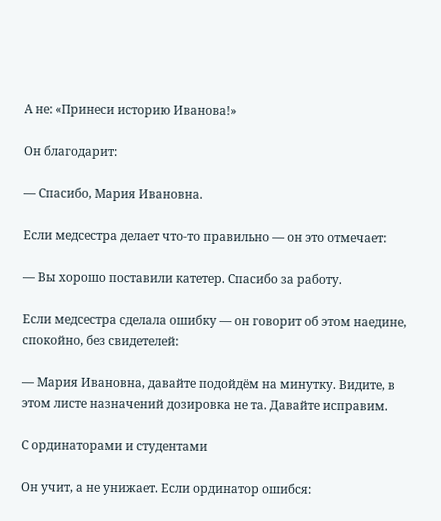А не: «Принеси историю Иванова!»

Он благодарит:

— Спасибо, Мария Ивановна.

Если медсестра делает что-то правильно — он это отмечает:

— Вы хорошо поставили катетер. Спасибо за работу.

Если медсестра сделала ошибку — он говорит об этом наедине, спокойно, без свидетелей:

— Мария Ивановна, давайте подойдём на минутку. Видите, в этом листе назначений дозировка не та. Давайте исправим.

С ординаторами и студентами

Он учит, а не унижает. Если ординатор ошибся: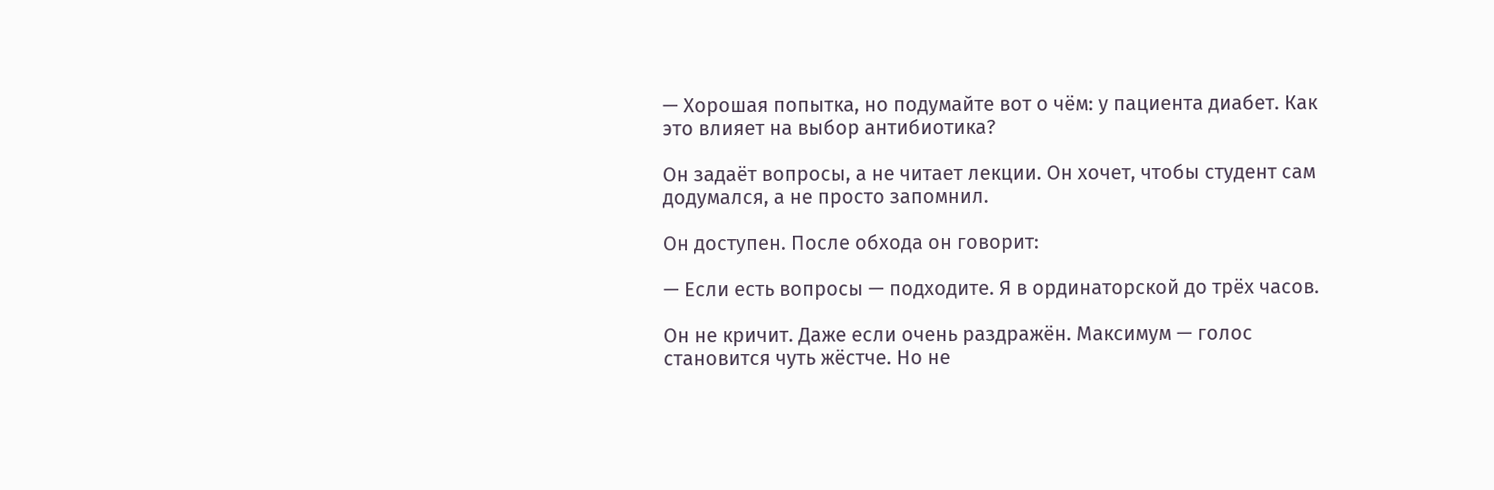— Хорошая попытка, но подумайте вот о чём: у пациента диабет. Как это влияет на выбор антибиотика?

Он задаёт вопросы, а не читает лекции. Он хочет, чтобы студент сам додумался, а не просто запомнил.

Он доступен. После обхода он говорит:

— Если есть вопросы — подходите. Я в ординаторской до трёх часов.

Он не кричит. Даже если очень раздражён. Максимум — голос становится чуть жёстче. Но не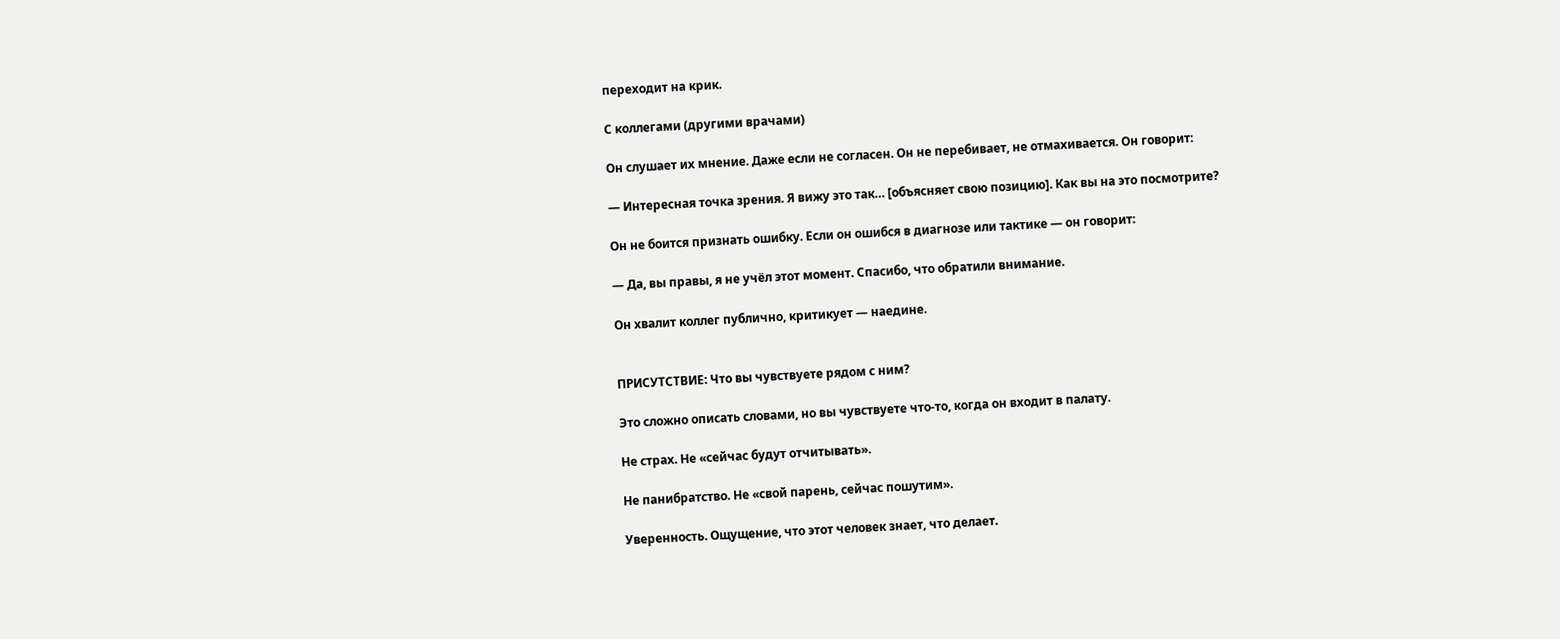переходит на крик.

С коллегами (другими врачами)

Он слушает их мнение. Даже если не согласен. Он не перебивает, не отмахивается. Он говорит:

— Интересная точка зрения. Я вижу это так… [объясняет свою позицию]. Как вы на это посмотрите?

Он не боится признать ошибку. Если он ошибся в диагнозе или тактике — он говорит:

— Да, вы правы, я не учёл этот момент. Спасибо, что обратили внимание.

Он хвалит коллег публично, критикует — наедине.


ПРИСУТСТВИЕ: Что вы чувствуете рядом с ним?

Это сложно описать словами, но вы чувствуете что-то, когда он входит в палату.

Не страх. Не «сейчас будут отчитывать».

Не панибратство. Не «свой парень, сейчас пошутим».

Уверенность. Ощущение, что этот человек знает, что делает.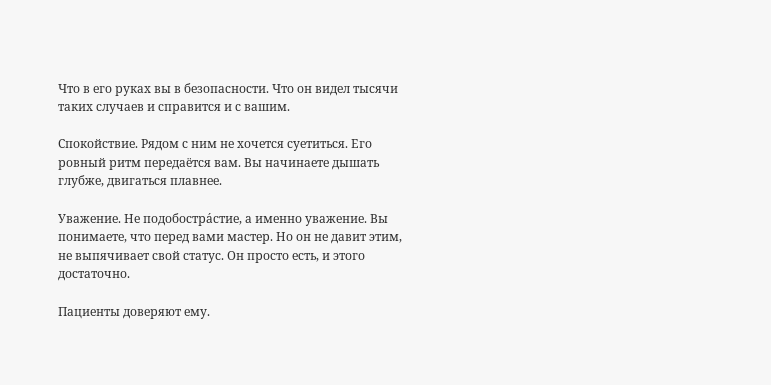Что в его руках вы в безопасности. Что он видел тысячи таких случаев и справится и с вашим.

Спокойствие. Рядом с ним не хочется суетиться. Его ровный ритм передаётся вам. Вы начинаете дышать глубже, двигаться плавнее.

Уважение. Не подобостра́стие, а именно уважение. Вы понимаете, что перед вами мастер. Но он не давит этим, не выпячивает свой статус. Он просто есть, и этого достаточно.

Пациенты доверяют ему.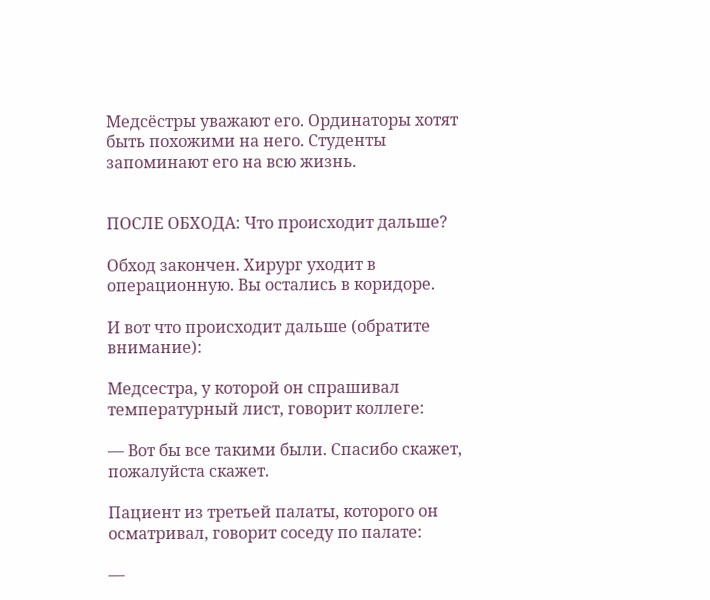Медсёстры уважают его. Ординаторы хотят быть похожими на него. Студенты запоминают его на всю жизнь.


ПОСЛЕ ОБХОДА: Что происходит дальше?

Обход закончен. Хирург уходит в операционную. Вы остались в коридоре.

И вот что происходит дальше (обратите внимание):

Медсестра, у которой он спрашивал температурный лист, говорит коллеге:

— Вот бы все такими были. Спасибо скажет, пожалуйста скажет.

Пациент из третьей палаты, которого он осматривал, говорит соседу по палате:

—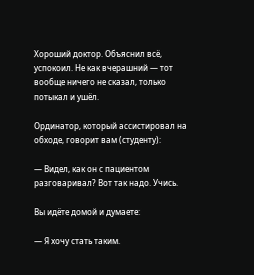Хороший доктор. Объяснил всё, успокоил. Не как вчерашний — тот вообще ничего не сказал, только потыкал и ушёл.

Ординатор, который ассистировал на обходе, говорит вам (студенту):

— Видел, как он с пациентом разговаривал? Вот так надо. Учись.

Вы идёте домой и думаете:

— Я хочу стать таким.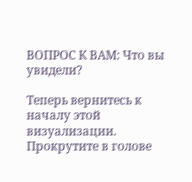ВОПРОС К ВАМ: Что вы увидели?

Теперь вернитесь к началу этой визуализации. Прокрутите в голове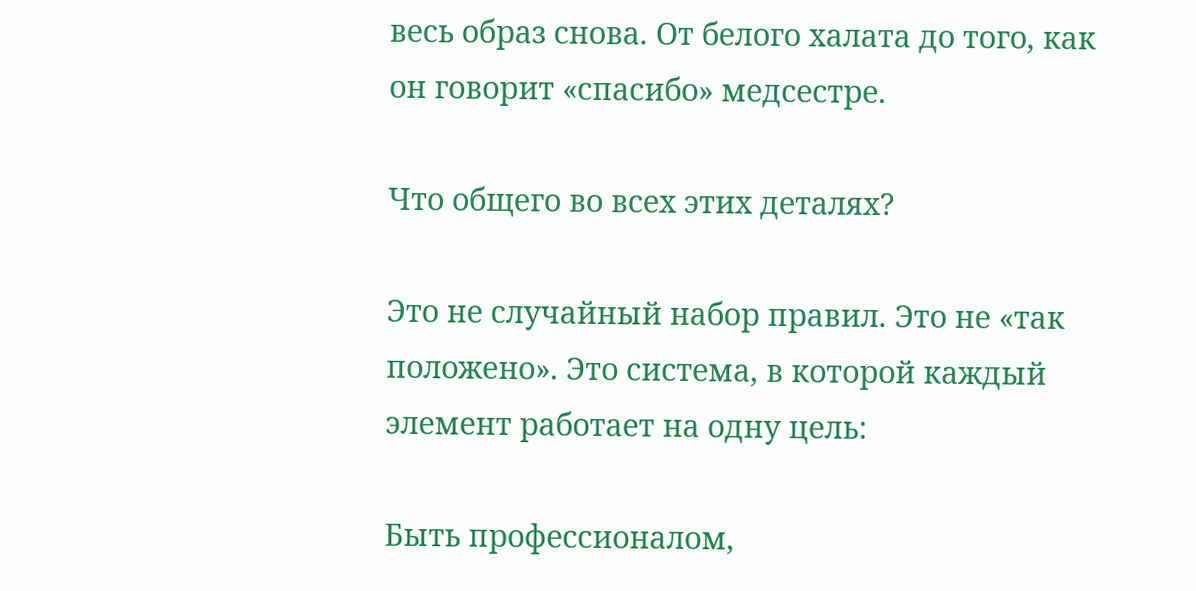весь образ снова. От белого халата до того, как он говорит «спасибо» медсестре.

Что общего во всех этих деталях?

Это не случайный набор правил. Это не «так положено». Это система, в которой каждый элемент работает на одну цель:

Быть профессионалом,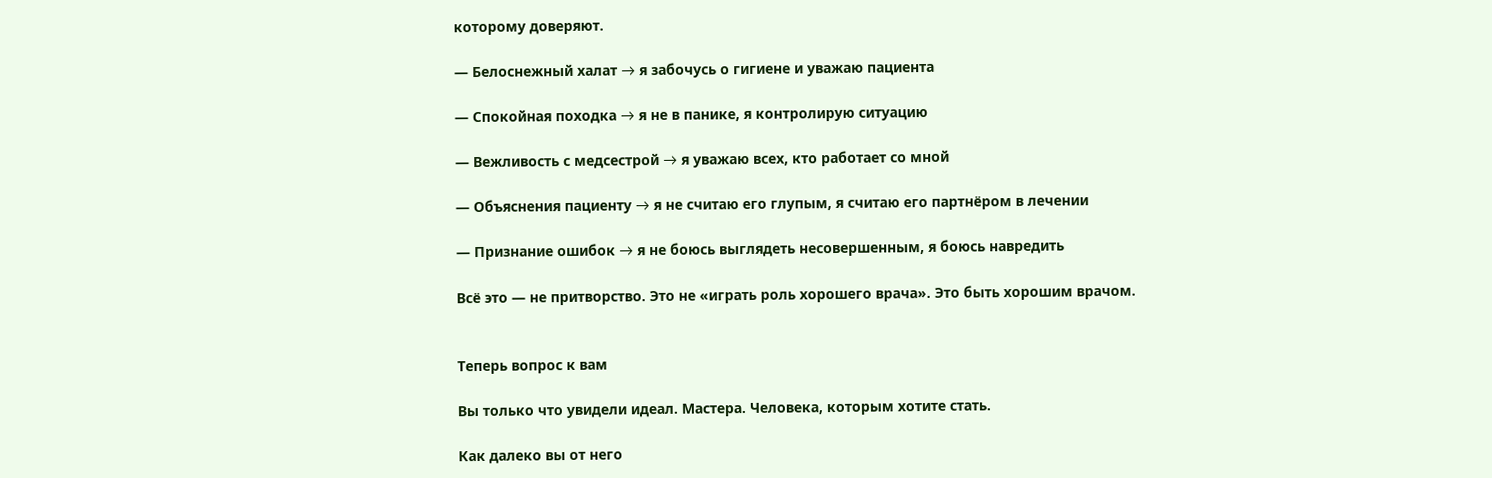которому доверяют.

— Белоснежный халат → я забочусь о гигиене и уважаю пациента

— Спокойная походка → я не в панике, я контролирую ситуацию

— Вежливость с медсестрой → я уважаю всех, кто работает со мной

— Объяснения пациенту → я не считаю его глупым, я считаю его партнёром в лечении

— Признание ошибок → я не боюсь выглядеть несовершенным, я боюсь навредить

Всё это — не притворство. Это не «играть роль хорошего врача». Это быть хорошим врачом.


Теперь вопрос к вам

Вы только что увидели идеал. Мастера. Человека, которым хотите стать.

Как далеко вы от него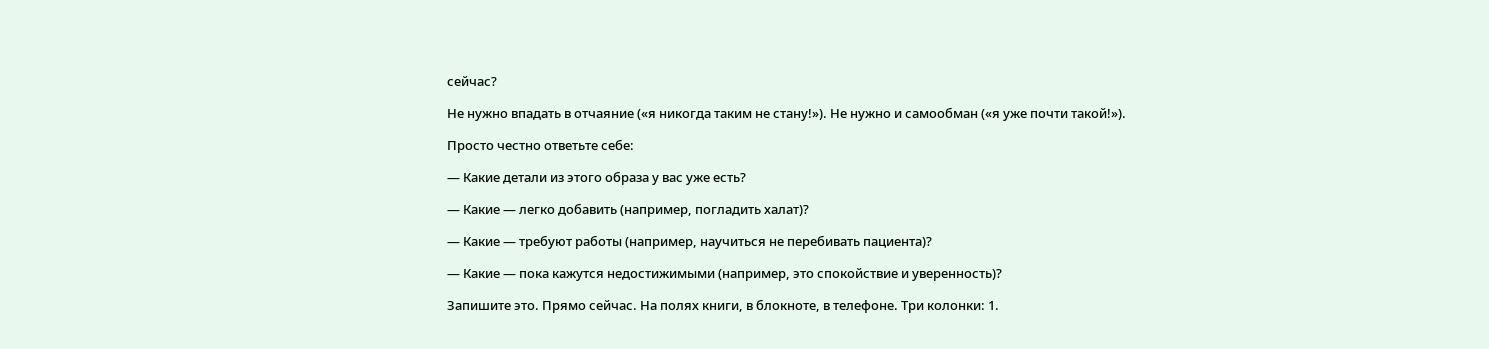сейчас?

Не нужно впадать в отчаяние («я никогда таким не стану!»). Не нужно и самообман («я уже почти такой!»).

Просто честно ответьте себе:

— Какие детали из этого образа у вас уже есть?

— Какие — легко добавить (например, погладить халат)?

— Какие — требуют работы (например, научиться не перебивать пациента)?

— Какие — пока кажутся недостижимыми (например, это спокойствие и уверенность)?

Запишите это. Прямо сейчас. На полях книги, в блокноте, в телефоне. Три колонки: 1.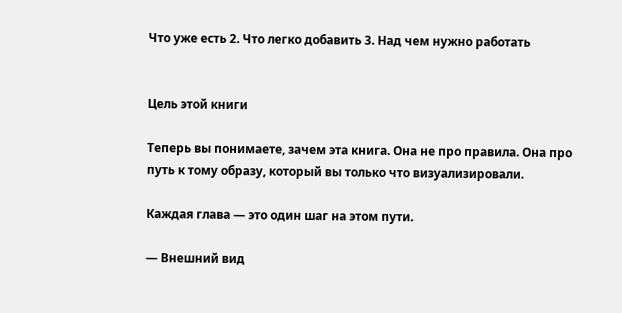Что уже есть 2. Что легко добавить 3. Над чем нужно работать


Цель этой книги

Теперь вы понимаете, зачем эта книга. Она не про правила. Она про путь к тому образу, который вы только что визуализировали.

Каждая глава — это один шаг на этом пути.

— Внешний вид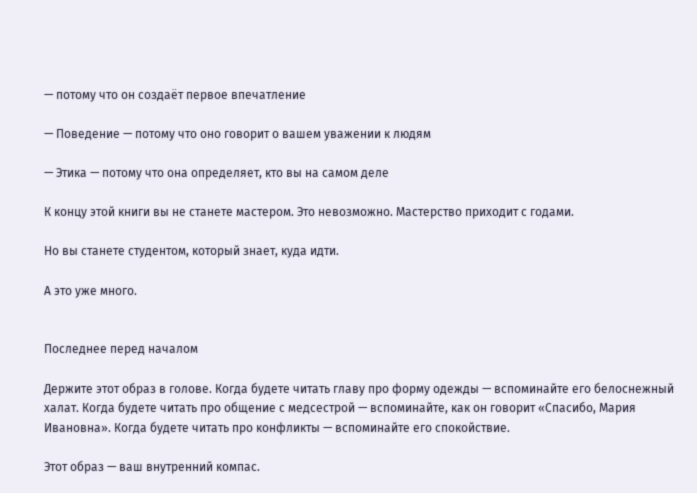— потому что он создаёт первое впечатление

— Поведение — потому что оно говорит о вашем уважении к людям

— Этика — потому что она определяет, кто вы на самом деле

К концу этой книги вы не станете мастером. Это невозможно. Мастерство приходит с годами.

Но вы станете студентом, который знает, куда идти.

А это уже много.


Последнее перед началом

Держите этот образ в голове. Когда будете читать главу про форму одежды — вспоминайте его белоснежный халат. Когда будете читать про общение с медсестрой — вспоминайте, как он говорит «Спасибо, Мария Ивановна». Когда будете читать про конфликты — вспоминайте его спокойствие.

Этот образ — ваш внутренний компас.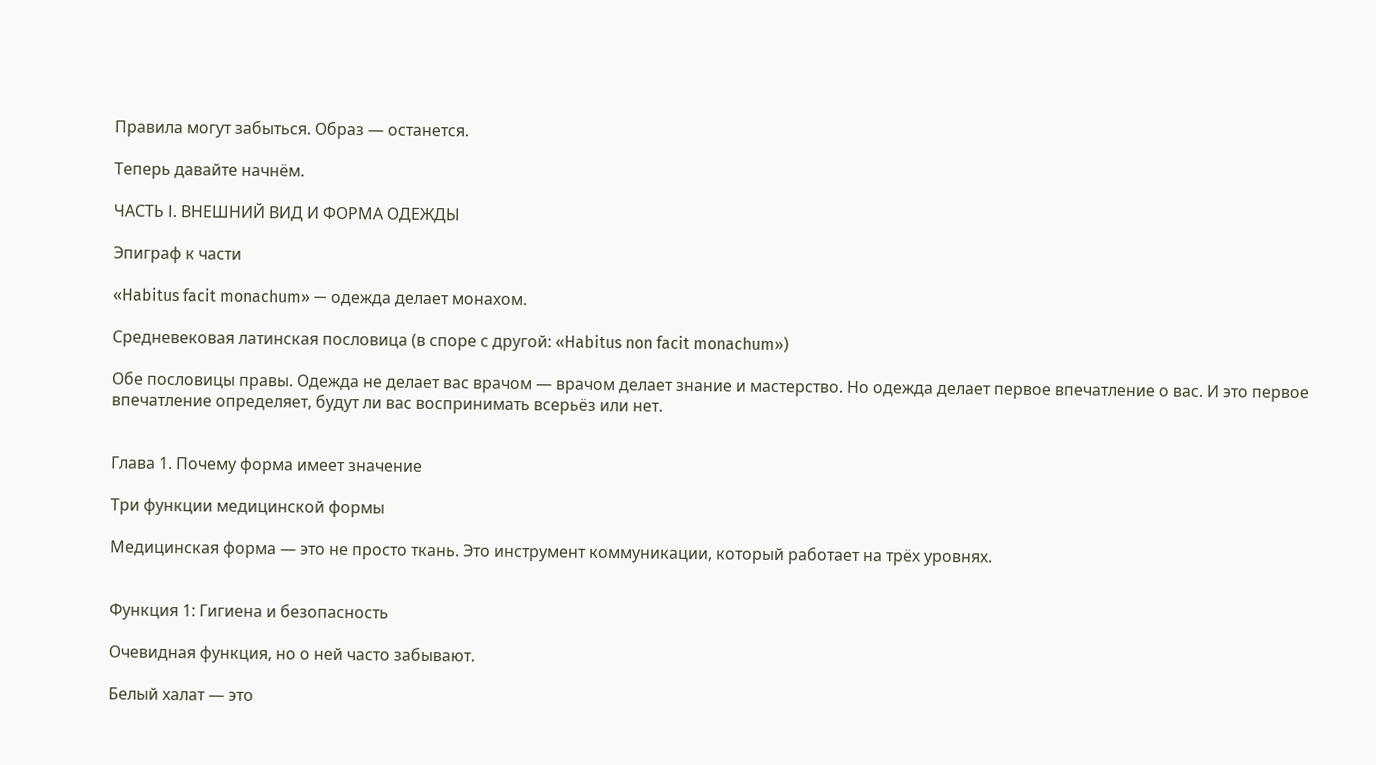Правила могут забыться. Образ — останется.

Теперь давайте начнём.

ЧАСТЬ I. ВНЕШНИЙ ВИД И ФОРМА ОДЕЖДЫ

Эпиграф к части

«Habitus facit monachum» — одежда делает монахом.

Средневековая латинская пословица (в споре с другой: «Habitus non facit monachum»)

Обе пословицы правы. Одежда не делает вас врачом — врачом делает знание и мастерство. Но одежда делает первое впечатление о вас. И это первое впечатление определяет, будут ли вас воспринимать всерьёз или нет.


Глава 1. Почему форма имеет значение

Три функции медицинской формы

Медицинская форма — это не просто ткань. Это инструмент коммуникации, который работает на трёх уровнях.


Функция 1: Гигиена и безопасность

Очевидная функция, но о ней часто забывают.

Белый халат — это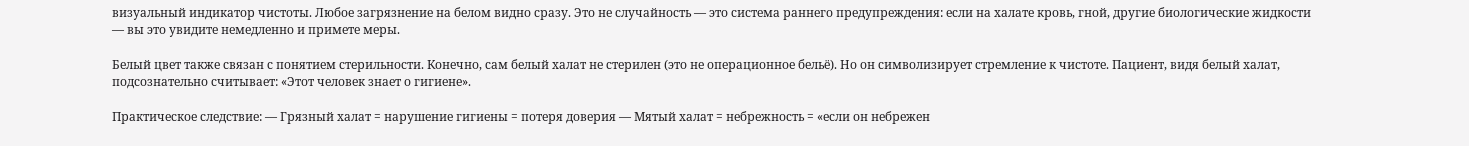визуальный индикатор чистоты. Любое загрязнение на белом видно сразу. Это не случайность — это система раннего предупреждения: если на халате кровь, гной, другие биологические жидкости — вы это увидите немедленно и примете меры.

Белый цвет также связан с понятием стерильности. Конечно, сам белый халат не стерилен (это не операционное бельё). Но он символизирует стремление к чистоте. Пациент, видя белый халат, подсознательно считывает: «Этот человек знает о гигиене».

Практическое следствие: — Грязный халат = нарушение гигиены = потеря доверия — Мятый халат = небрежность = «если он небрежен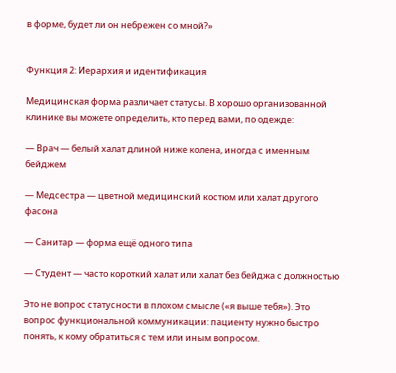в форме, будет ли он небрежен со мной?»


Функция 2: Иерархия и идентификация

Медицинская форма различает статусы. В хорошо организованной клинике вы можете определить, кто перед вами, по одежде:

— Врач — белый халат длиной ниже колена, иногда с именным бейджем

— Медсестра — цветной медицинский костюм или халат другого фасона

— Санитар — форма ещё одного типа

— Студент — часто короткий халат или халат без бейджа с должностью

Это не вопрос статусности в плохом смысле («я выше тебя»). Это вопрос функциональной коммуникации: пациенту нужно быстро понять, к кому обратиться с тем или иным вопросом.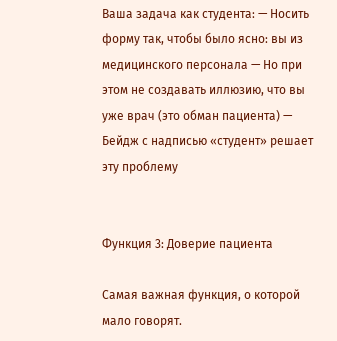Ваша задача как студента: — Носить форму так, чтобы было ясно: вы из медицинского персонала — Но при этом не создавать иллюзию, что вы уже врач (это обман пациента) — Бейдж с надписью «студент» решает эту проблему


Функция 3: Доверие пациента

Самая важная функция, о которой мало говорят.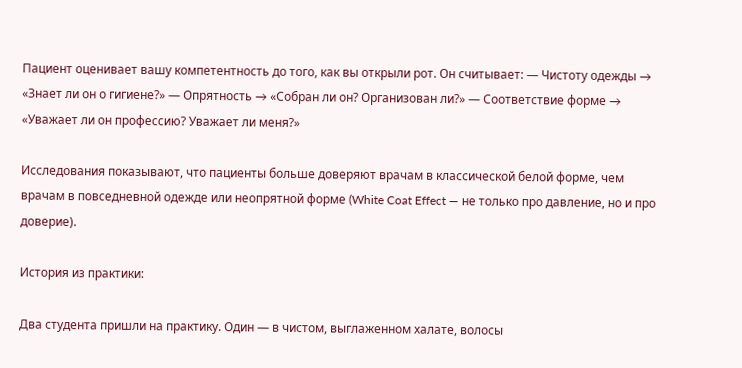Пациент оценивает вашу компетентность до того, как вы открыли рот. Он считывает: — Чистоту одежды → «Знает ли он о гигиене?» — Опрятность → «Собран ли он? Организован ли?» — Соответствие форме → «Уважает ли он профессию? Уважает ли меня?»

Исследования показывают, что пациенты больше доверяют врачам в классической белой форме, чем врачам в повседневной одежде или неопрятной форме (White Coat Effect — не только про давление, но и про доверие).

История из практики:

Два студента пришли на практику. Один — в чистом, выглаженном халате, волосы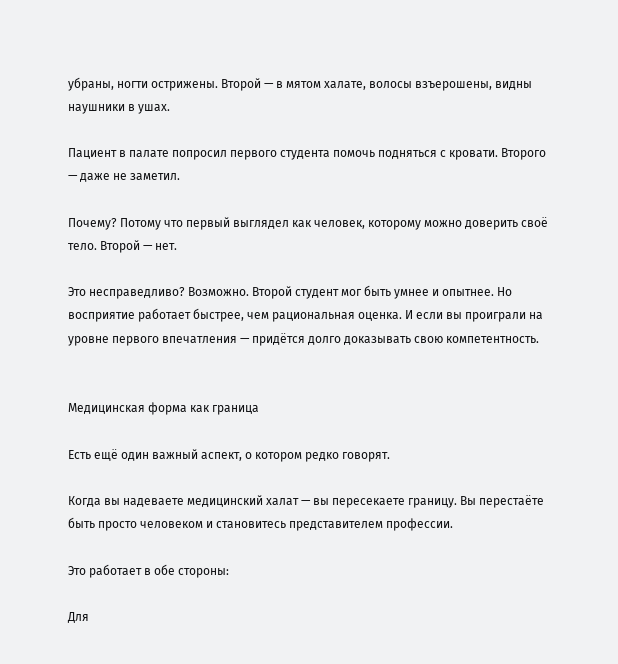убраны, ногти острижены. Второй — в мятом халате, волосы взъерошены, видны наушники в ушах.

Пациент в палате попросил первого студента помочь подняться с кровати. Второго — даже не заметил.

Почему? Потому что первый выглядел как человек, которому можно доверить своё тело. Второй — нет.

Это несправедливо? Возможно. Второй студент мог быть умнее и опытнее. Но восприятие работает быстрее, чем рациональная оценка. И если вы проиграли на уровне первого впечатления — придётся долго доказывать свою компетентность.


Медицинская форма как граница

Есть ещё один важный аспект, о котором редко говорят.

Когда вы надеваете медицинский халат — вы пересекаете границу. Вы перестаёте быть просто человеком и становитесь представителем профессии.

Это работает в обе стороны:

Для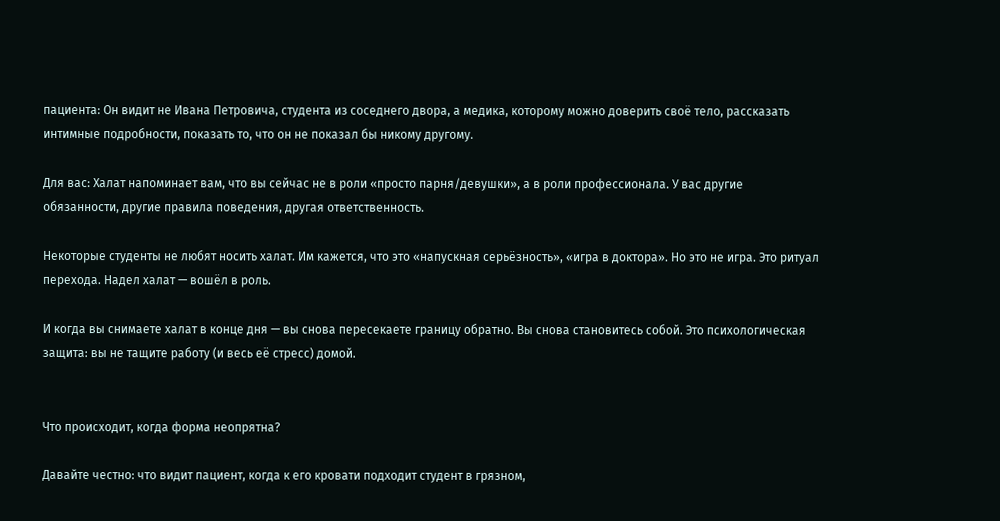пациента: Он видит не Ивана Петровича, студента из соседнего двора, а медика, которому можно доверить своё тело, рассказать интимные подробности, показать то, что он не показал бы никому другому.

Для вас: Халат напоминает вам, что вы сейчас не в роли «просто парня/девушки», а в роли профессионала. У вас другие обязанности, другие правила поведения, другая ответственность.

Некоторые студенты не любят носить халат. Им кажется, что это «напускная серьёзность», «игра в доктора». Но это не игра. Это ритуал перехода. Надел халат — вошёл в роль.

И когда вы снимаете халат в конце дня — вы снова пересекаете границу обратно. Вы снова становитесь собой. Это психологическая защита: вы не тащите работу (и весь её стресс) домой.


Что происходит, когда форма неопрятна?

Давайте честно: что видит пациент, когда к его кровати подходит студент в грязном,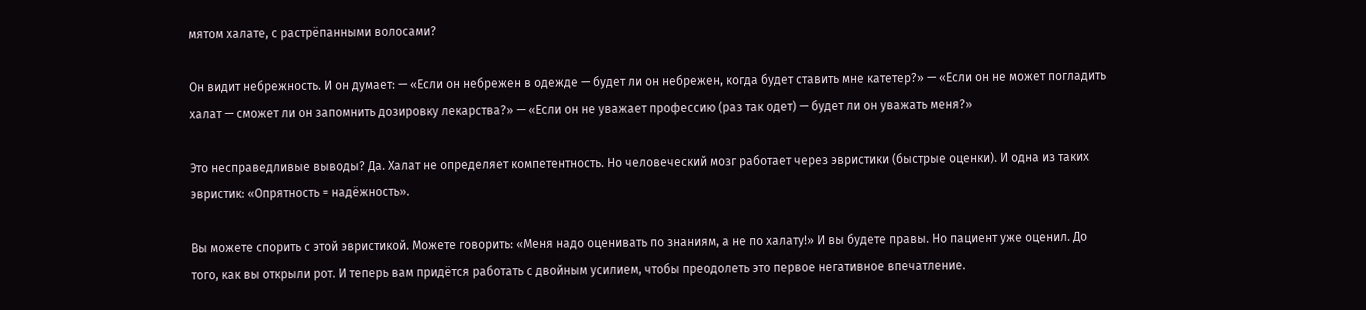мятом халате, с растрёпанными волосами?

Он видит небрежность. И он думает: — «Если он небрежен в одежде — будет ли он небрежен, когда будет ставить мне катетер?» — «Если он не может погладить халат — сможет ли он запомнить дозировку лекарства?» — «Если он не уважает профессию (раз так одет) — будет ли он уважать меня?»

Это несправедливые выводы? Да. Халат не определяет компетентность. Но человеческий мозг работает через эвристики (быстрые оценки). И одна из таких эвристик: «Опрятность = надёжность».

Вы можете спорить с этой эвристикой. Можете говорить: «Меня надо оценивать по знаниям, а не по халату!» И вы будете правы. Но пациент уже оценил. До того, как вы открыли рот. И теперь вам придётся работать с двойным усилием, чтобы преодолеть это первое негативное впечатление.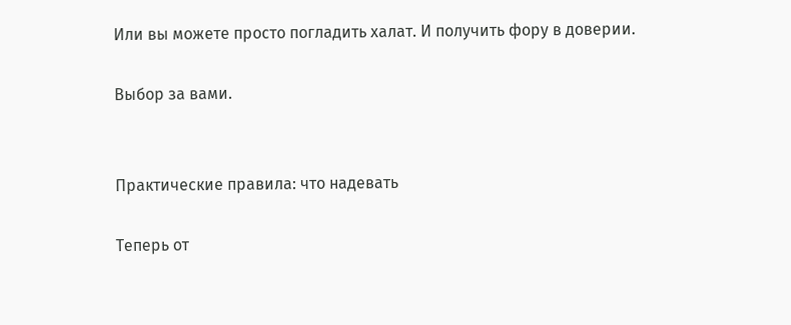Или вы можете просто погладить халат. И получить фору в доверии.

Выбор за вами.


Практические правила: что надевать

Теперь от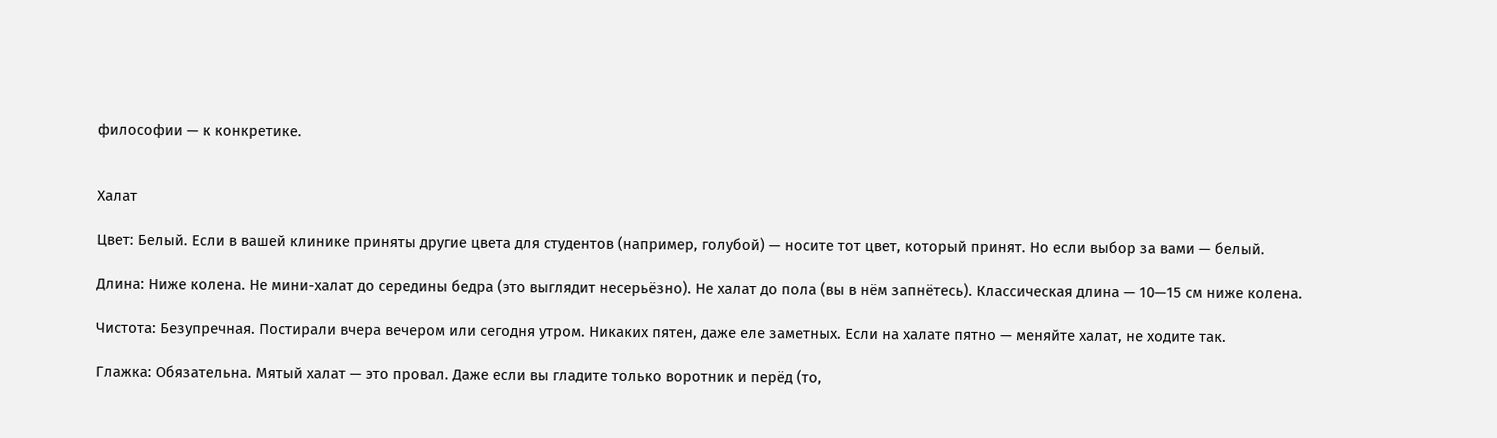философии — к конкретике.


Халат

Цвет: Белый. Если в вашей клинике приняты другие цвета для студентов (например, голубой) — носите тот цвет, который принят. Но если выбор за вами — белый.

Длина: Ниже колена. Не мини-халат до середины бедра (это выглядит несерьёзно). Не халат до пола (вы в нём запнётесь). Классическая длина — 10—15 см ниже колена.

Чистота: Безупречная. Постирали вчера вечером или сегодня утром. Никаких пятен, даже еле заметных. Если на халате пятно — меняйте халат, не ходите так.

Глажка: Обязательна. Мятый халат — это провал. Даже если вы гладите только воротник и перёд (то,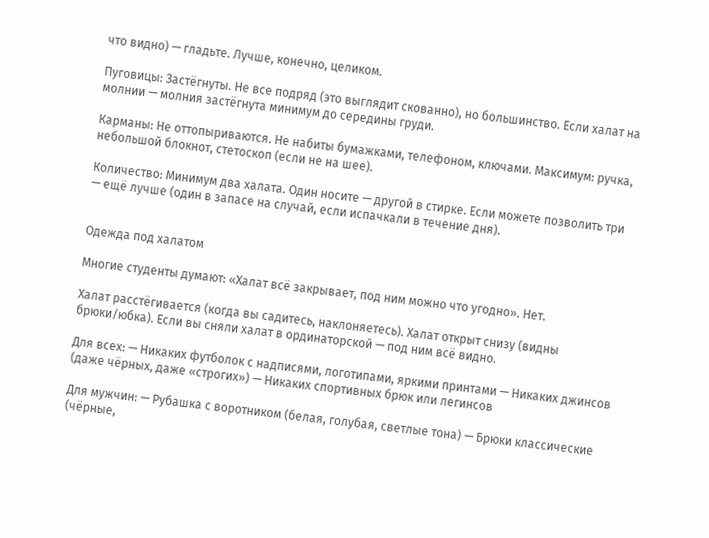что видно) — гладьте. Лучше, конечно, целиком.

Пуговицы: Застёгнуты. Не все подряд (это выглядит скованно), но большинство. Если халат на молнии — молния застёгнута минимум до середины груди.

Карманы: Не оттопыриваются. Не набиты бумажками, телефоном, ключами. Максимум: ручка, небольшой блокнот, стетоскоп (если не на шее).

Количество: Минимум два халата. Один носите — другой в стирке. Если можете позволить три — ещё лучше (один в запасе на случай, если испачкали в течение дня).


Одежда под халатом

Многие студенты думают: «Халат всё закрывает, под ним можно что угодно». Нет.

Халат расстёгивается (когда вы садитесь, наклоняетесь). Халат открыт снизу (видны брюки/юбка). Если вы сняли халат в ординаторской — под ним всё видно.

Для всех: — Никаких футболок с надписями, логотипами, яркими принтами — Никаких джинсов (даже чёрных, даже «строгих») — Никаких спортивных брюк или легинсов

Для мужчин: — Рубашка с воротником (белая, голубая, светлые тона) — Брюки классические (чёрные,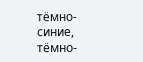тёмно-синие, тёмно-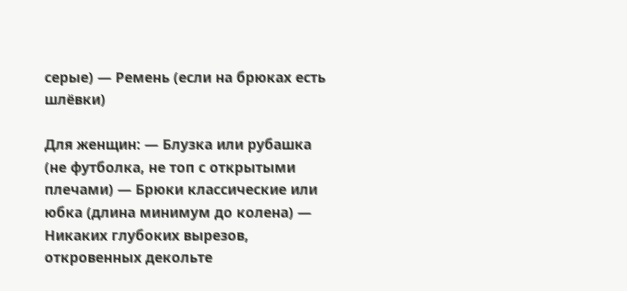серые) — Ремень (если на брюках есть шлёвки)

Для женщин: — Блузка или рубашка (не футболка, не топ с открытыми плечами) — Брюки классические или юбка (длина минимум до колена) — Никаких глубоких вырезов, откровенных декольте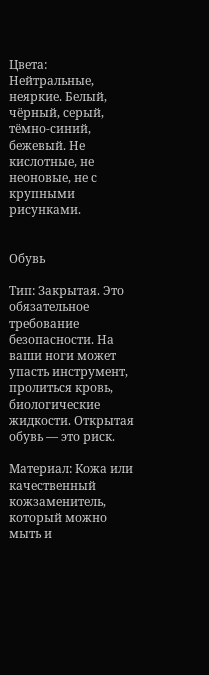Цвета: Нейтральные, неяркие. Белый, чёрный, серый, тёмно-синий, бежевый. Не кислотные, не неоновые, не с крупными рисунками.


Обувь

Тип: Закрытая. Это обязательное требование безопасности. На ваши ноги может упасть инструмент, пролиться кровь, биологические жидкости. Открытая обувь — это риск.

Материал: Кожа или качественный кожзаменитель, который можно мыть и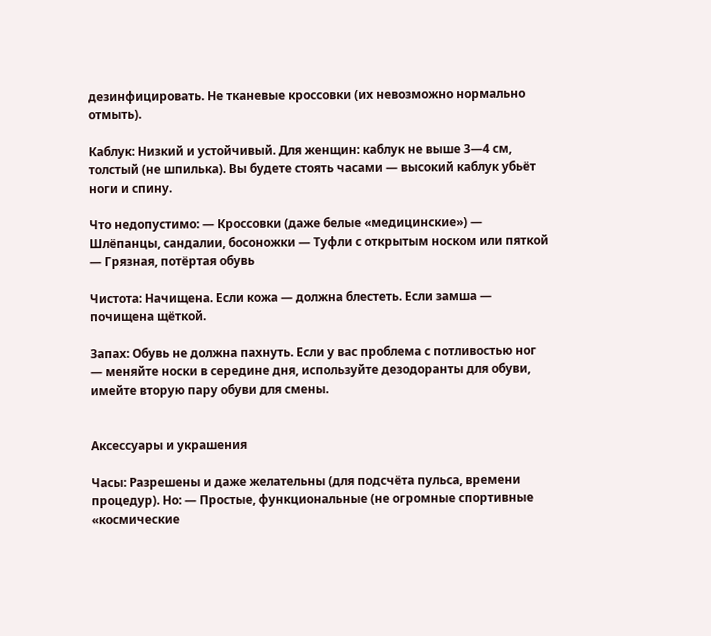дезинфицировать. Не тканевые кроссовки (их невозможно нормально отмыть).

Каблук: Низкий и устойчивый. Для женщин: каблук не выше 3—4 см, толстый (не шпилька). Вы будете стоять часами — высокий каблук убьёт ноги и спину.

Что недопустимо: — Кроссовки (даже белые «медицинские») — Шлёпанцы, сандалии, босоножки — Туфли с открытым носком или пяткой — Грязная, потёртая обувь

Чистота: Начищена. Если кожа — должна блестеть. Если замша — почищена щёткой.

Запах: Обувь не должна пахнуть. Если у вас проблема с потливостью ног — меняйте носки в середине дня, используйте дезодоранты для обуви, имейте вторую пару обуви для смены.


Аксессуары и украшения

Часы: Разрешены и даже желательны (для подсчёта пульса, времени процедур). Но: — Простые, функциональные (не огромные спортивные «космические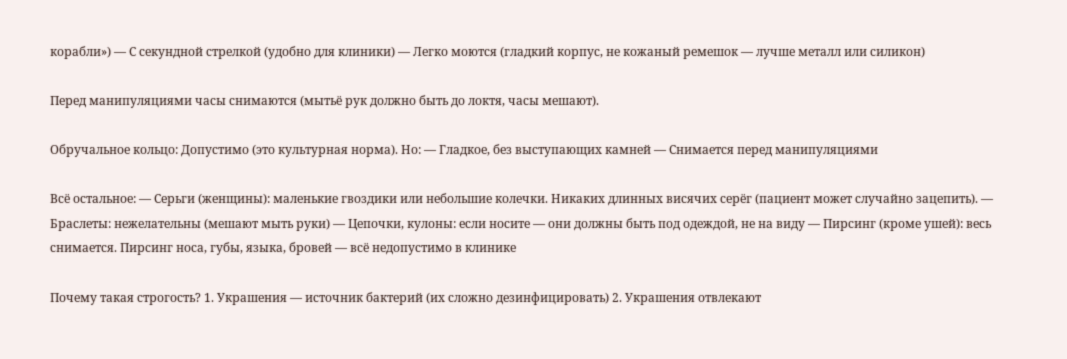корабли») — С секундной стрелкой (удобно для клиники) — Легко моются (гладкий корпус, не кожаный ремешок — лучше металл или силикон)

Перед манипуляциями часы снимаются (мытьё рук должно быть до локтя, часы мешают).

Обручальное кольцо: Допустимо (это культурная норма). Но: — Гладкое, без выступающих камней — Снимается перед манипуляциями

Всё остальное: — Серьги (женщины): маленькие гвоздики или небольшие колечки. Никаких длинных висячих серёг (пациент может случайно зацепить). — Браслеты: нежелательны (мешают мыть руки) — Цепочки, кулоны: если носите — они должны быть под одеждой, не на виду — Пирсинг (кроме ушей): весь снимается. Пирсинг носа, губы, языка, бровей — всё недопустимо в клинике

Почему такая строгость? 1. Украшения — источник бактерий (их сложно дезинфицировать) 2. Украшения отвлекают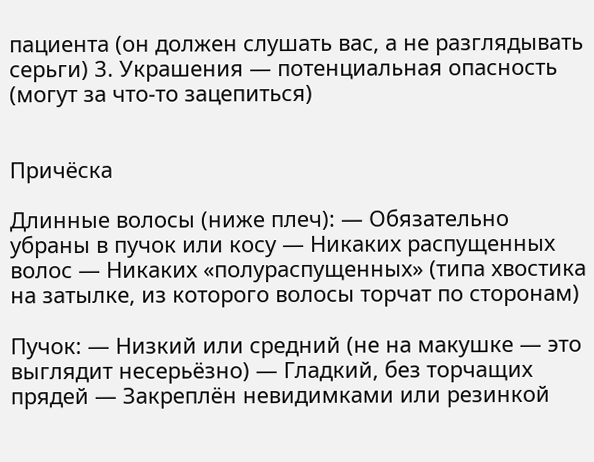пациента (он должен слушать вас, а не разглядывать серьги) 3. Украшения — потенциальная опасность (могут за что-то зацепиться)


Причёска

Длинные волосы (ниже плеч): — Обязательно убраны в пучок или косу — Никаких распущенных волос — Никаких «полураспущенных» (типа хвостика на затылке, из которого волосы торчат по сторонам)

Пучок: — Низкий или средний (не на макушке — это выглядит несерьёзно) — Гладкий, без торчащих прядей — Закреплён невидимками или резинкой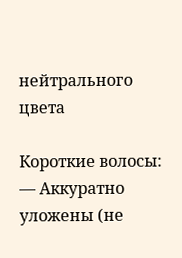нейтрального цвета

Короткие волосы: — Аккуратно уложены (не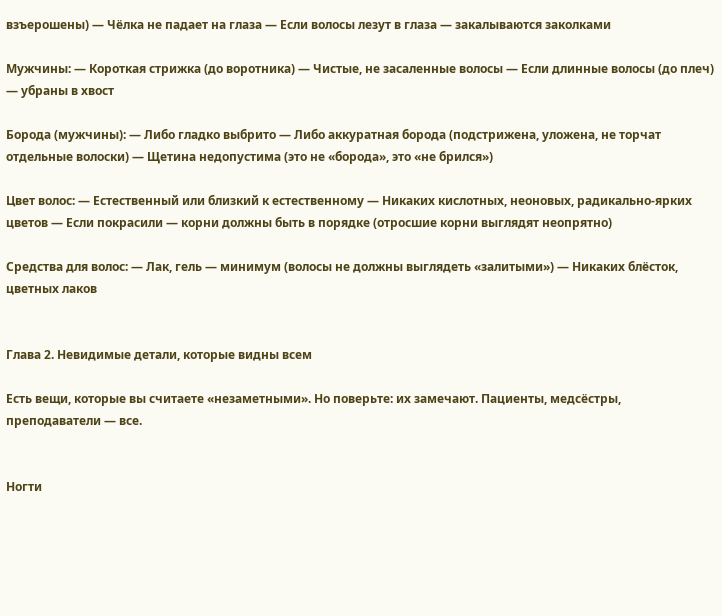взъерошены) — Чёлка не падает на глаза — Если волосы лезут в глаза — закалываются заколками

Мужчины: — Короткая стрижка (до воротника) — Чистые, не засаленные волосы — Если длинные волосы (до плеч) — убраны в хвост

Борода (мужчины): — Либо гладко выбрито — Либо аккуратная борода (подстрижена, уложена, не торчат отдельные волоски) — Щетина недопустима (это не «борода», это «не брился»)

Цвет волос: — Естественный или близкий к естественному — Никаких кислотных, неоновых, радикально-ярких цветов — Если покрасили — корни должны быть в порядке (отросшие корни выглядят неопрятно)

Средства для волос: — Лак, гель — минимум (волосы не должны выглядеть «залитыми») — Никаких блёсток, цветных лаков


Глава 2. Невидимые детали, которые видны всем

Есть вещи, которые вы считаете «незаметными». Но поверьте: их замечают. Пациенты, медсёстры, преподаватели — все.


Ногти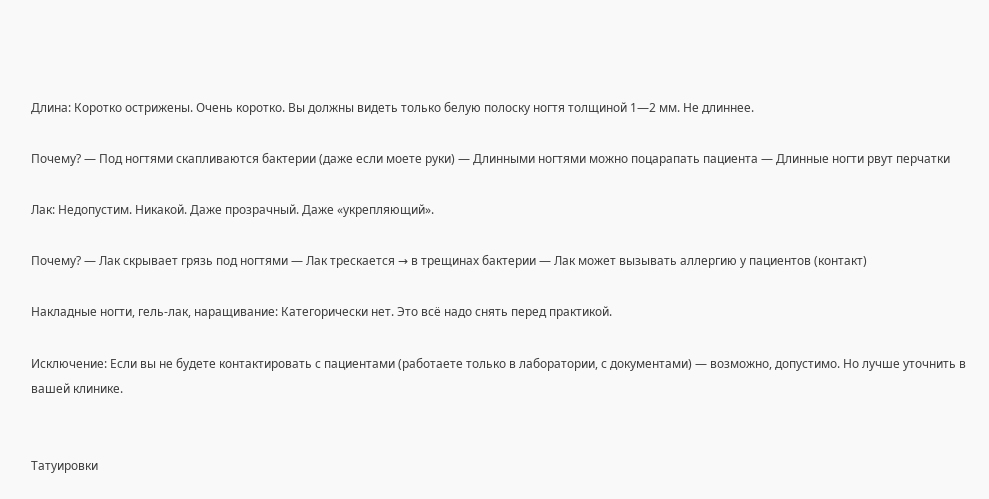Длина: Коротко острижены. Очень коротко. Вы должны видеть только белую полоску ногтя толщиной 1—2 мм. Не длиннее.

Почему? — Под ногтями скапливаются бактерии (даже если моете руки) — Длинными ногтями можно поцарапать пациента — Длинные ногти рвут перчатки

Лак: Недопустим. Никакой. Даже прозрачный. Даже «укрепляющий».

Почему? — Лак скрывает грязь под ногтями — Лак трескается → в трещинах бактерии — Лак может вызывать аллергию у пациентов (контакт)

Накладные ногти, гель-лак, наращивание: Категорически нет. Это всё надо снять перед практикой.

Исключение: Если вы не будете контактировать с пациентами (работаете только в лаборатории, с документами) — возможно, допустимо. Но лучше уточнить в вашей клинике.


Татуировки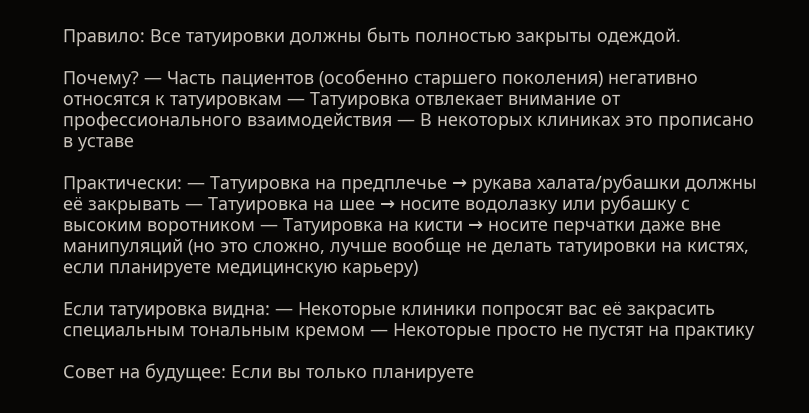Правило: Все татуировки должны быть полностью закрыты одеждой.

Почему? — Часть пациентов (особенно старшего поколения) негативно относятся к татуировкам — Татуировка отвлекает внимание от профессионального взаимодействия — В некоторых клиниках это прописано в уставе

Практически: — Татуировка на предплечье → рукава халата/рубашки должны её закрывать — Татуировка на шее → носите водолазку или рубашку с высоким воротником — Татуировка на кисти → носите перчатки даже вне манипуляций (но это сложно, лучше вообще не делать татуировки на кистях, если планируете медицинскую карьеру)

Если татуировка видна: — Некоторые клиники попросят вас её закрасить специальным тональным кремом — Некоторые просто не пустят на практику

Совет на будущее: Если вы только планируете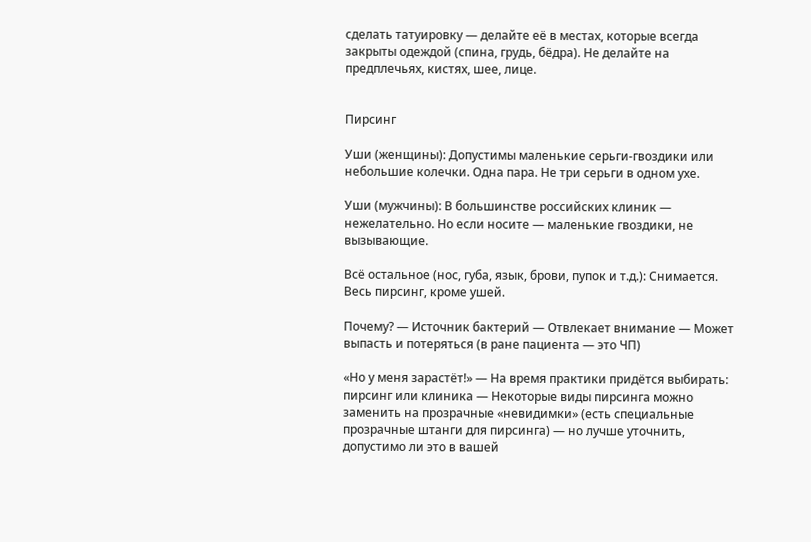сделать татуировку — делайте её в местах, которые всегда закрыты одеждой (спина, грудь, бёдра). Не делайте на предплечьях, кистях, шее, лице.


Пирсинг

Уши (женщины): Допустимы маленькие серьги-гвоздики или небольшие колечки. Одна пара. Не три серьги в одном ухе.

Уши (мужчины): В большинстве российских клиник — нежелательно. Но если носите — маленькие гвоздики, не вызывающие.

Всё остальное (нос, губа, язык, брови, пупок и т.д.): Снимается. Весь пирсинг, кроме ушей.

Почему? — Источник бактерий — Отвлекает внимание — Может выпасть и потеряться (в ране пациента — это ЧП)

«Но у меня зарастёт!» — На время практики придётся выбирать: пирсинг или клиника — Некоторые виды пирсинга можно заменить на прозрачные «невидимки» (есть специальные прозрачные штанги для пирсинга) — но лучше уточнить, допустимо ли это в вашей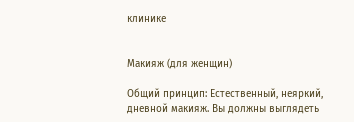клинике


Макияж (для женщин)

Общий принцип: Естественный, неяркий, дневной макияж. Вы должны выглядеть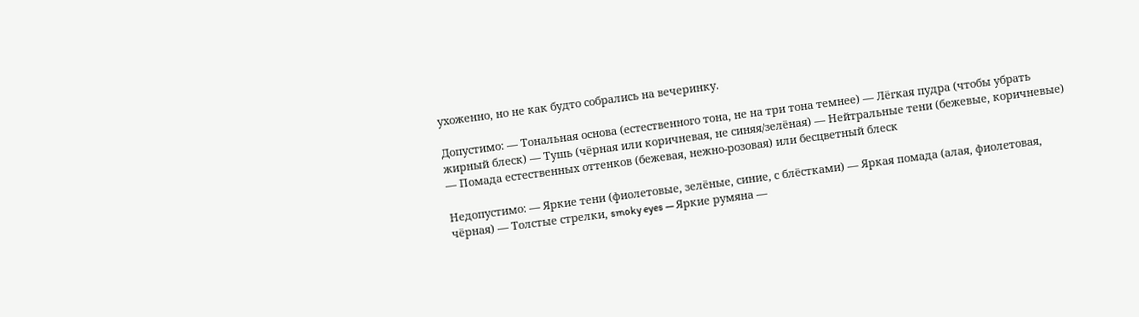ухоженно, но не как будто собрались на вечеринку.

Допустимо: — Тональная основа (естественного тона, не на три тона темнее) — Лёгкая пудра (чтобы убрать жирный блеск) — Тушь (чёрная или коричневая, не синяя/зелёная) — Нейтральные тени (бежевые, коричневые) — Помада естественных оттенков (бежевая, нежно-розовая) или бесцветный блеск

Недопустимо: — Яркие тени (фиолетовые, зелёные, синие, с блёстками) — Яркая помада (алая, фиолетовая, чёрная) — Толстые стрелки, smoky eyes — Яркие румяна —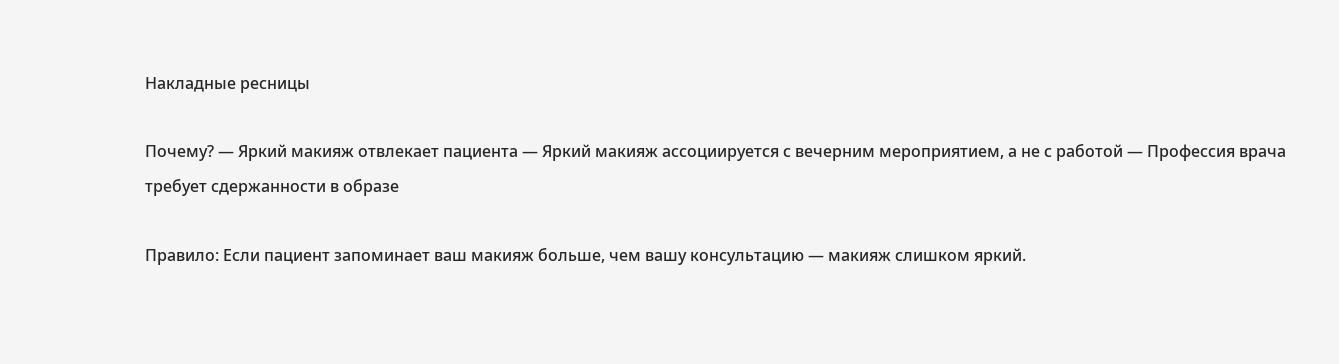Накладные ресницы

Почему? — Яркий макияж отвлекает пациента — Яркий макияж ассоциируется с вечерним мероприятием, а не с работой — Профессия врача требует сдержанности в образе

Правило: Если пациент запоминает ваш макияж больше, чем вашу консультацию — макияж слишком яркий.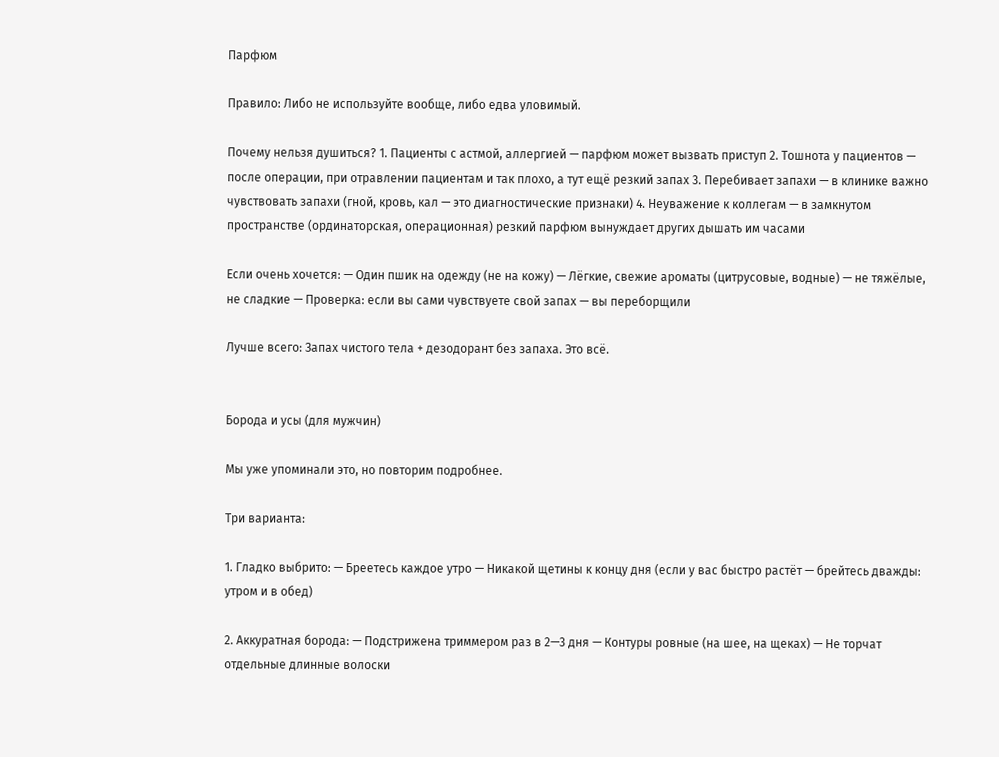Парфюм

Правило: Либо не используйте вообще, либо едва уловимый.

Почему нельзя душиться? 1. Пациенты с астмой, аллергией — парфюм может вызвать приступ 2. Тошнота у пациентов — после операции, при отравлении пациентам и так плохо, а тут ещё резкий запах 3. Перебивает запахи — в клинике важно чувствовать запахи (гной, кровь, кал — это диагностические признаки) 4. Неуважение к коллегам — в замкнутом пространстве (ординаторская, операционная) резкий парфюм вынуждает других дышать им часами

Если очень хочется: — Один пшик на одежду (не на кожу) — Лёгкие, свежие ароматы (цитрусовые, водные) — не тяжёлые, не сладкие — Проверка: если вы сами чувствуете свой запах — вы переборщили

Лучше всего: Запах чистого тела + дезодорант без запаха. Это всё.


Борода и усы (для мужчин)

Мы уже упоминали это, но повторим подробнее.

Три варианта:

1. Гладко выбрито: — Бреетесь каждое утро — Никакой щетины к концу дня (если у вас быстро растёт — брейтесь дважды: утром и в обед)

2. Аккуратная борода: — Подстрижена триммером раз в 2—3 дня — Контуры ровные (на шее, на щеках) — Не торчат отдельные длинные волоски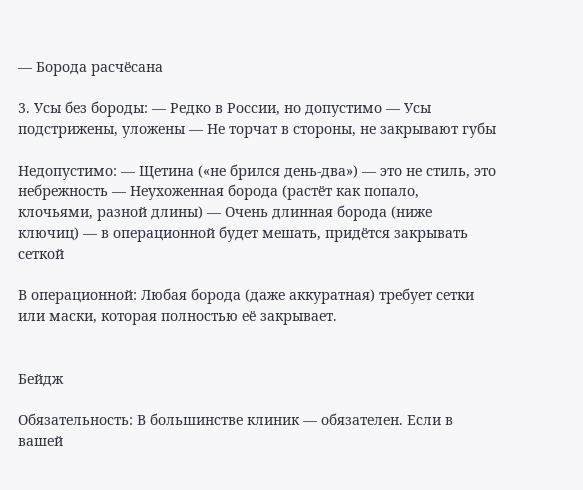— Борода расчёсана

3. Усы без бороды: — Редко в России, но допустимо — Усы подстрижены, уложены — Не торчат в стороны, не закрывают губы

Недопустимо: — Щетина («не брился день-два») — это не стиль, это небрежность — Неухоженная борода (растёт как попало, клочьями, разной длины) — Очень длинная борода (ниже ключиц) — в операционной будет мешать, придётся закрывать сеткой

В операционной: Любая борода (даже аккуратная) требует сетки или маски, которая полностью её закрывает.


Бейдж

Обязательность: В большинстве клиник — обязателен. Если в вашей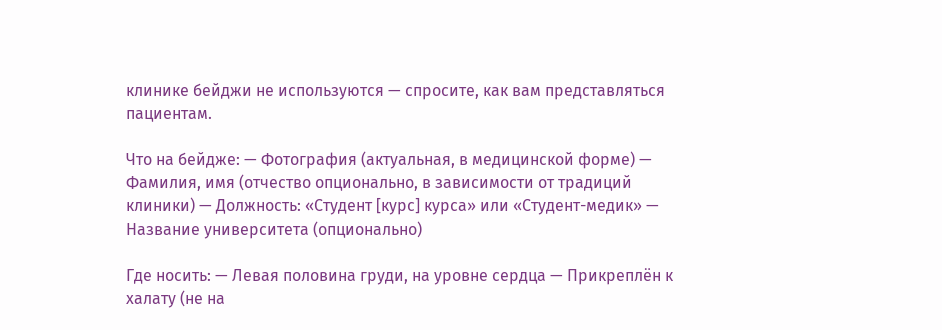клинике бейджи не используются — спросите, как вам представляться пациентам.

Что на бейдже: — Фотография (актуальная, в медицинской форме) — Фамилия, имя (отчество опционально, в зависимости от традиций клиники) — Должность: «Студент [курс] курса» или «Студент-медик» — Название университета (опционально)

Где носить: — Левая половина груди, на уровне сердца — Прикреплён к халату (не на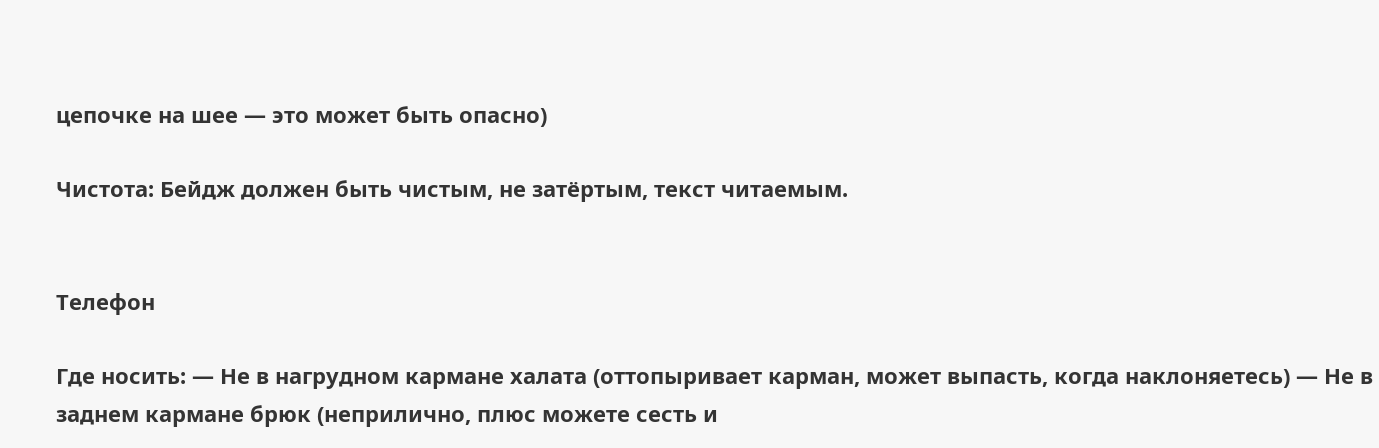цепочке на шее — это может быть опасно)

Чистота: Бейдж должен быть чистым, не затёртым, текст читаемым.


Телефон

Где носить: — Не в нагрудном кармане халата (оттопыривает карман, может выпасть, когда наклоняетесь) — Не в заднем кармане брюк (неприлично, плюс можете сесть и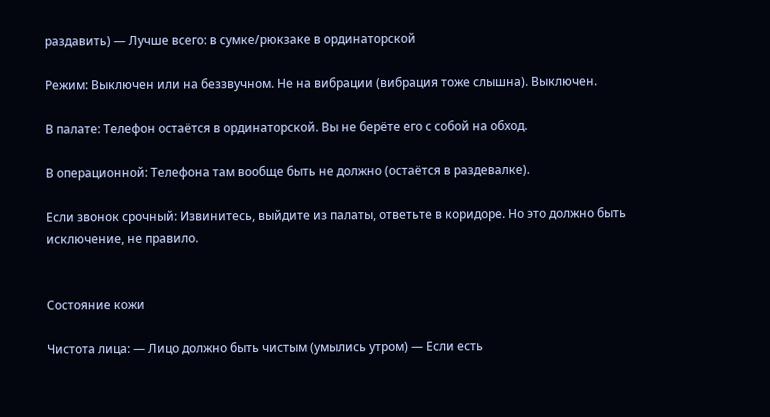раздавить) — Лучше всего: в сумке/рюкзаке в ординаторской

Режим: Выключен или на беззвучном. Не на вибрации (вибрация тоже слышна). Выключен.

В палате: Телефон остаётся в ординаторской. Вы не берёте его с собой на обход.

В операционной: Телефона там вообще быть не должно (остаётся в раздевалке).

Если звонок срочный: Извинитесь, выйдите из палаты, ответьте в коридоре. Но это должно быть исключение, не правило.


Состояние кожи

Чистота лица: — Лицо должно быть чистым (умылись утром) — Если есть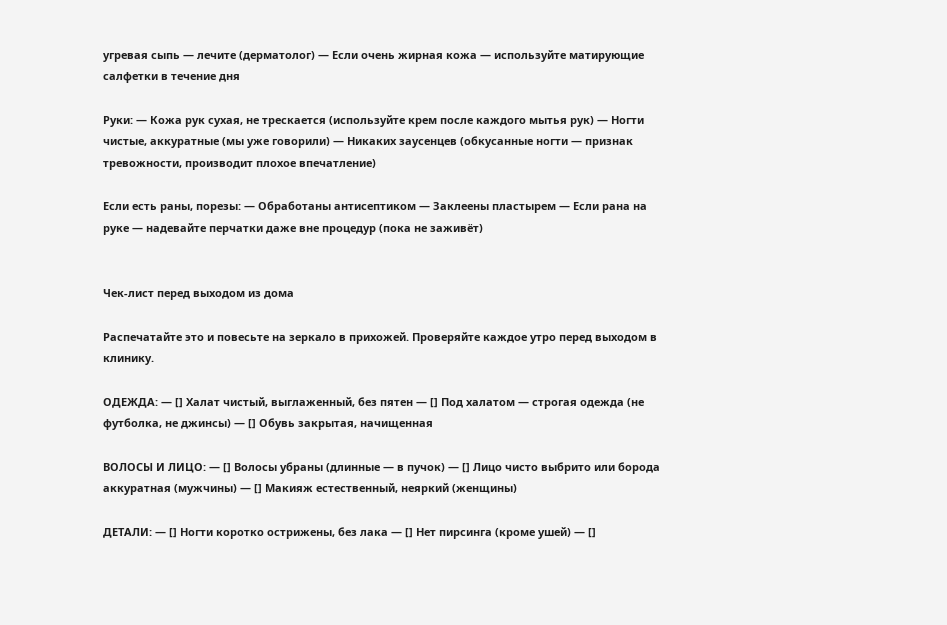угревая сыпь — лечите (дерматолог) — Если очень жирная кожа — используйте матирующие салфетки в течение дня

Руки: — Кожа рук сухая, не трескается (используйте крем после каждого мытья рук) — Ногти чистые, аккуратные (мы уже говорили) — Никаких заусенцев (обкусанные ногти — признак тревожности, производит плохое впечатление)

Если есть раны, порезы: — Обработаны антисептиком — Заклеены пластырем — Если рана на руке — надевайте перчатки даже вне процедур (пока не заживёт)


Чек-лист перед выходом из дома

Распечатайте это и повесьте на зеркало в прихожей. Проверяйте каждое утро перед выходом в клинику.

ОДЕЖДА: — [] Халат чистый, выглаженный, без пятен — [] Под халатом — строгая одежда (не футболка, не джинсы) — [] Обувь закрытая, начищенная

ВОЛОСЫ И ЛИЦО: — [] Волосы убраны (длинные — в пучок) — [] Лицо чисто выбрито или борода аккуратная (мужчины) — [] Макияж естественный, неяркий (женщины)

ДЕТАЛИ: — [] Ногти коротко острижены, без лака — [] Нет пирсинга (кроме ушей) — []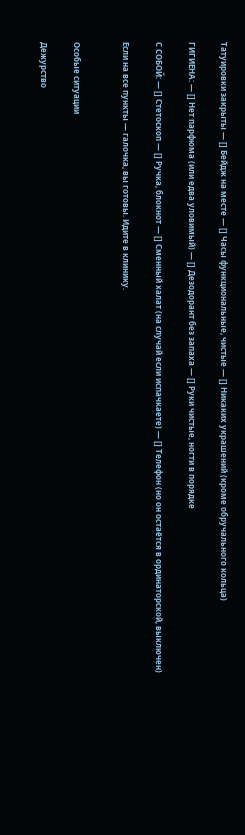Татуировки закрыты — [] Бейдж на месте — [] Часы функциональные, чистые — [] Никаких украшений (кроме обручального кольца)

ГИГИЕНА: — [] Нет парфюма (или едва уловимый) — [] Дезодорант без запаха — [] Руки чистые, ногти в порядке

С СОБОЙ: — [] Стетоскоп — [] Ручка, блокнот — [] Сменный халат (на случай если испачкаете) — [] Телефон (но он остаётся в ординаторской, выключен)

Если на все пункты — галочка, вы готовы. Идите в клинику.


Особые ситуации

Дежурство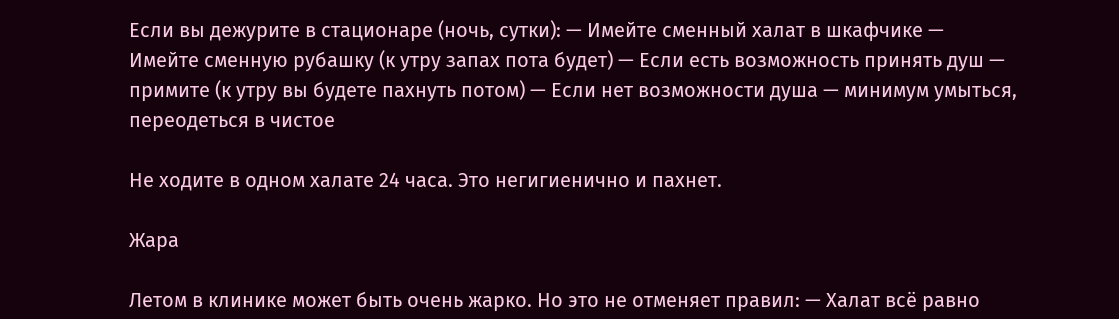Если вы дежурите в стационаре (ночь, сутки): — Имейте сменный халат в шкафчике — Имейте сменную рубашку (к утру запах пота будет) — Если есть возможность принять душ — примите (к утру вы будете пахнуть потом) — Если нет возможности душа — минимум умыться, переодеться в чистое

Не ходите в одном халате 24 часа. Это негигиенично и пахнет.

Жара

Летом в клинике может быть очень жарко. Но это не отменяет правил: — Халат всё равно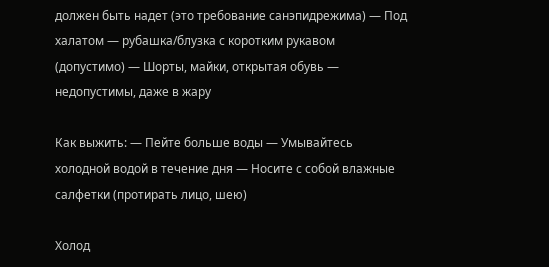должен быть надет (это требование санэпидрежима) — Под халатом — рубашка/блузка с коротким рукавом (допустимо) — Шорты, майки, открытая обувь — недопустимы, даже в жару

Как выжить: — Пейте больше воды — Умывайтесь холодной водой в течение дня — Носите с собой влажные салфетки (протирать лицо, шею)

Холод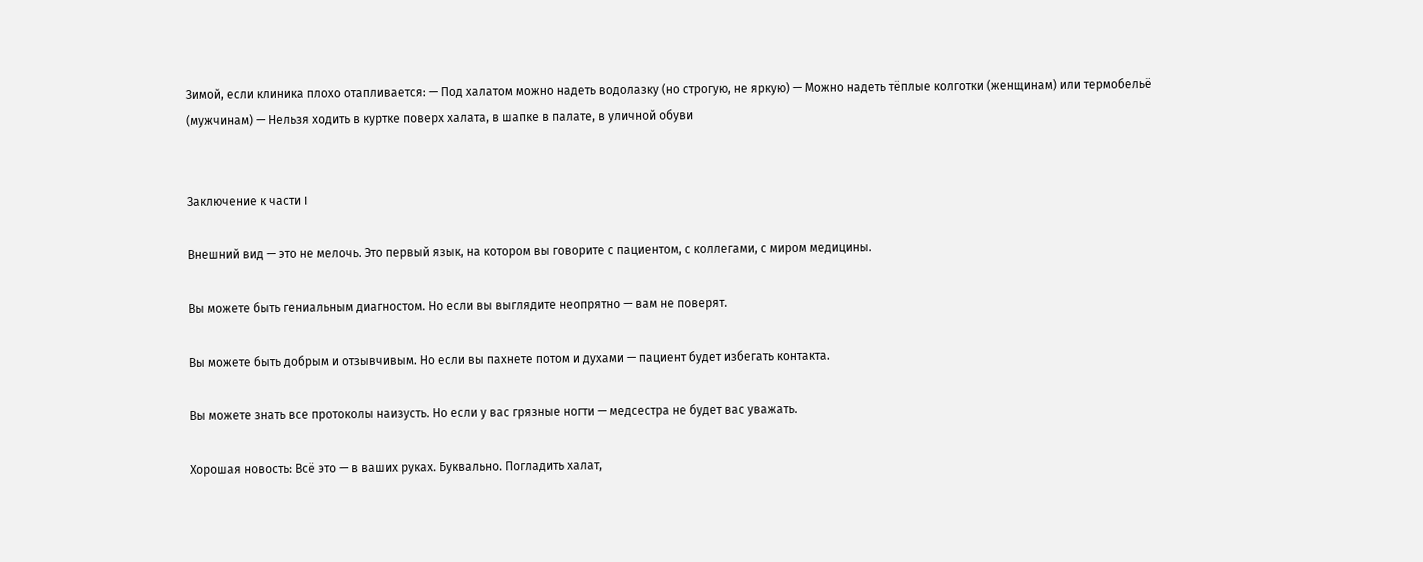Зимой, если клиника плохо отапливается: — Под халатом можно надеть водолазку (но строгую, не яркую) — Можно надеть тёплые колготки (женщинам) или термобельё (мужчинам) — Нельзя ходить в куртке поверх халата, в шапке в палате, в уличной обуви


Заключение к части I

Внешний вид — это не мелочь. Это первый язык, на котором вы говорите с пациентом, с коллегами, с миром медицины.

Вы можете быть гениальным диагностом. Но если вы выглядите неопрятно — вам не поверят.

Вы можете быть добрым и отзывчивым. Но если вы пахнете потом и духами — пациент будет избегать контакта.

Вы можете знать все протоколы наизусть. Но если у вас грязные ногти — медсестра не будет вас уважать.

Хорошая новость: Всё это — в ваших руках. Буквально. Погладить халат,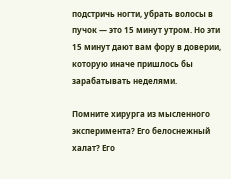подстричь ногти, убрать волосы в пучок — это 15 минут утром. Но эти 15 минут дают вам фору в доверии, которую иначе пришлось бы зарабатывать неделями.

Помните хирурга из мысленного эксперимента? Его белоснежный халат? Его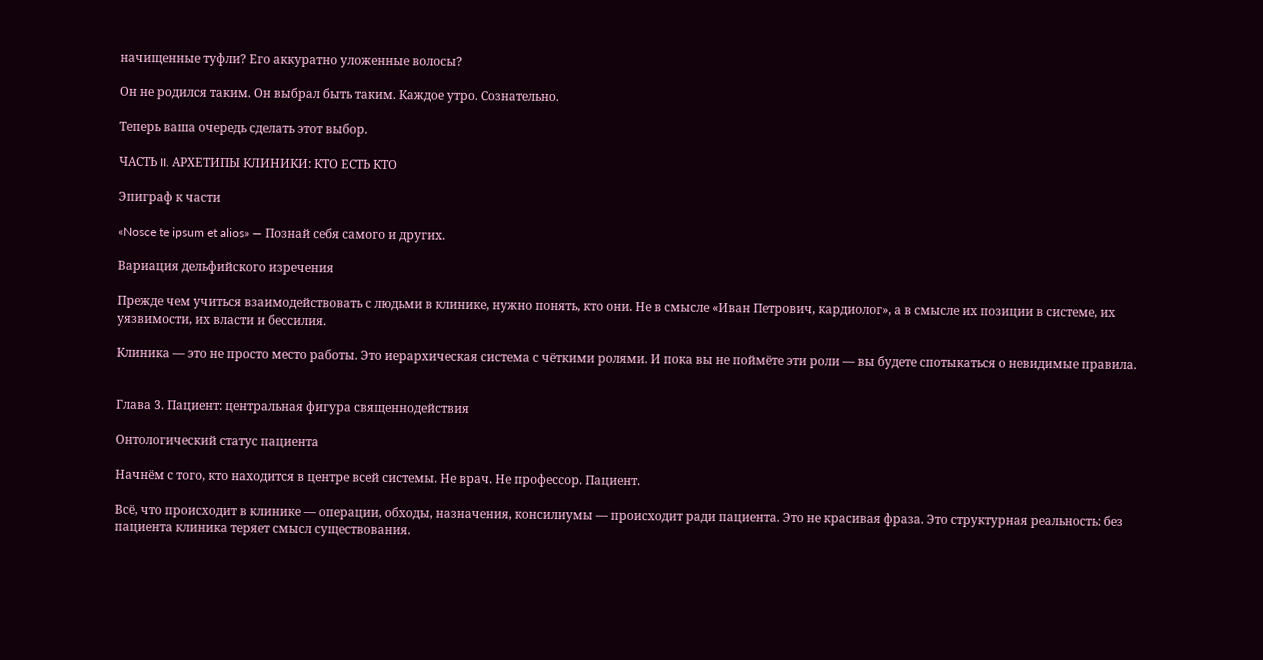начищенные туфли? Его аккуратно уложенные волосы?

Он не родился таким. Он выбрал быть таким. Каждое утро. Сознательно.

Теперь ваша очередь сделать этот выбор.

ЧАСТЬ II. АРХЕТИПЫ КЛИНИКИ: КТО ЕСТЬ КТО

Эпиграф к части

«Nosce te ipsum et alios» — Познай себя самого и других.

Вариация дельфийского изречения

Прежде чем учиться взаимодействовать с людьми в клинике, нужно понять, кто они. Не в смысле «Иван Петрович, кардиолог», а в смысле их позиции в системе, их уязвимости, их власти и бессилия.

Клиника — это не просто место работы. Это иерархическая система с чёткими ролями. И пока вы не поймёте эти роли — вы будете спотыкаться о невидимые правила.


Глава 3. Пациент: центральная фигура священнодействия

Онтологический статус пациента

Начнём с того, кто находится в центре всей системы. Не врач. Не профессор. Пациент.

Всё, что происходит в клинике — операции, обходы, назначения, консилиумы — происходит ради пациента. Это не красивая фраза. Это структурная реальность: без пациента клиника теряет смысл существования.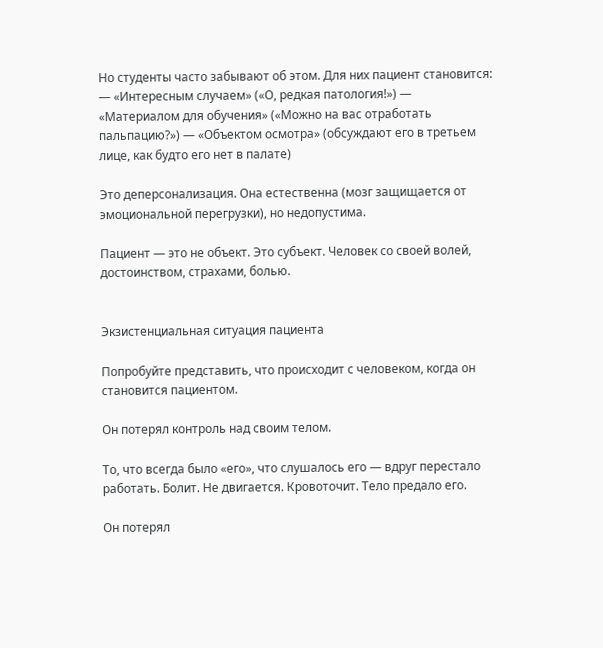Но студенты часто забывают об этом. Для них пациент становится: — «Интересным случаем» («О, редкая патология!») — «Материалом для обучения» («Можно на вас отработать пальпацию?») — «Объектом осмотра» (обсуждают его в третьем лице, как будто его нет в палате)

Это деперсонализация. Она естественна (мозг защищается от эмоциональной перегрузки), но недопустима.

Пациент — это не объект. Это субъект. Человек со своей волей, достоинством, страхами, болью.


Экзистенциальная ситуация пациента

Попробуйте представить, что происходит с человеком, когда он становится пациентом.

Он потерял контроль над своим телом.

То, что всегда было «его», что слушалось его — вдруг перестало работать. Болит. Не двигается. Кровоточит. Тело предало его.

Он потерял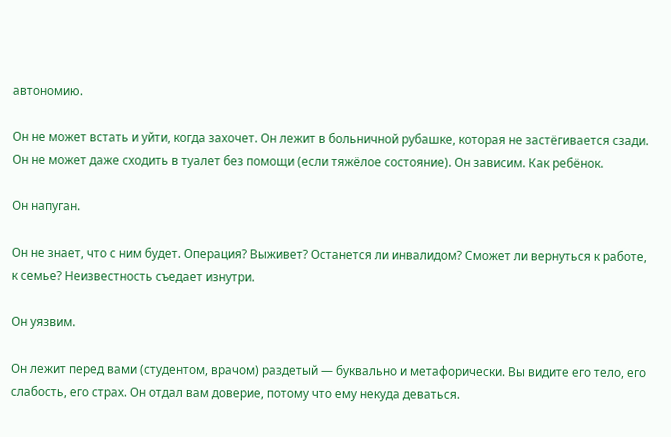автономию.

Он не может встать и уйти, когда захочет. Он лежит в больничной рубашке, которая не застёгивается сзади. Он не может даже сходить в туалет без помощи (если тяжёлое состояние). Он зависим. Как ребёнок.

Он напуган.

Он не знает, что с ним будет. Операция? Выживет? Останется ли инвалидом? Сможет ли вернуться к работе, к семье? Неизвестность съедает изнутри.

Он уязвим.

Он лежит перед вами (студентом, врачом) раздетый — буквально и метафорически. Вы видите его тело, его слабость, его страх. Он отдал вам доверие, потому что ему некуда деваться.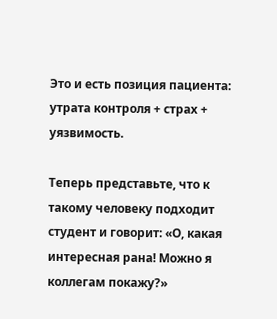Это и есть позиция пациента: утрата контроля + страх + уязвимость.

Теперь представьте, что к такому человеку подходит студент и говорит: «О, какая интересная рана! Можно я коллегам покажу?»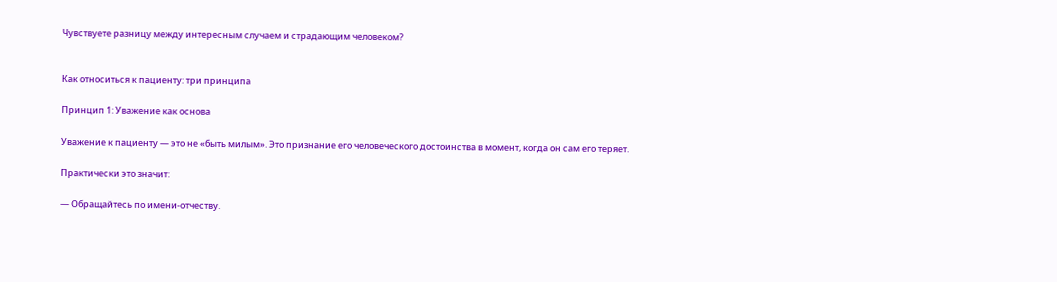Чувствуете разницу между интересным случаем и страдающим человеком?


Как относиться к пациенту: три принципа

Принцип 1: Уважение как основа

Уважение к пациенту — это не «быть милым». Это признание его человеческого достоинства в момент, когда он сам его теряет.

Практически это значит:

— Обращайтесь по имени-отчеству.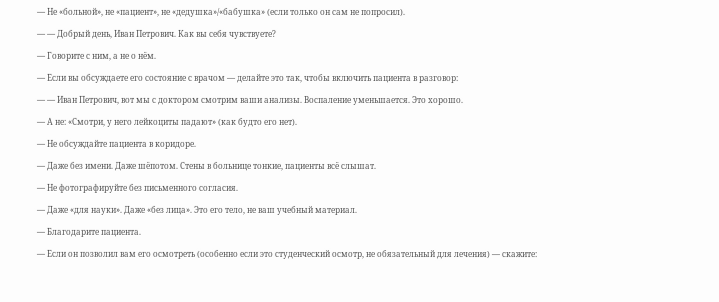— Не «больной», не «пациент», не «дедушка»/«бабушка» (если только он сам не попросил).

— — Добрый день, Иван Петрович. Как вы себя чувствуете?

— Говорите с ним, а не о нём.

— Если вы обсуждаете его состояние с врачом — делайте это так, чтобы включить пациента в разговор:

— — Иван Петрович, вот мы с доктором смотрим ваши анализы. Воспаление уменьшается. Это хорошо.

— А не: «Смотри, у него лейкоциты падают» (как будто его нет).

— Не обсуждайте пациента в коридоре.

— Даже без имени. Даже шёпотом. Стены в больнице тонкие, пациенты всё слышат.

— Не фотографируйте без письменного согласия.

— Даже «для науки». Даже «без лица». Это его тело, не ваш учебный материал.

— Благодарите пациента.

— Если он позволил вам его осмотреть (особенно если это студенческий осмотр, не обязательный для лечения) — скажите: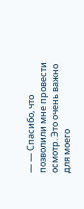— — Спасибо, что позволили мне провести осмотр. Это очень важно для моего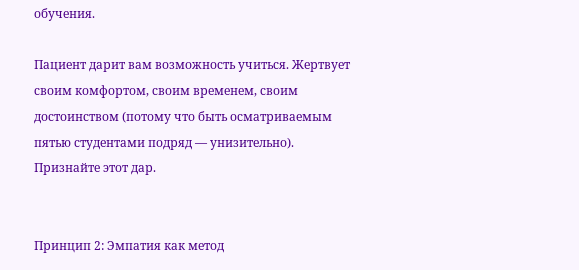обучения.

Пациент дарит вам возможность учиться. Жертвует своим комфортом, своим временем, своим достоинством (потому что быть осматриваемым пятью студентами подряд — унизительно). Признайте этот дар.


Принцип 2: Эмпатия как метод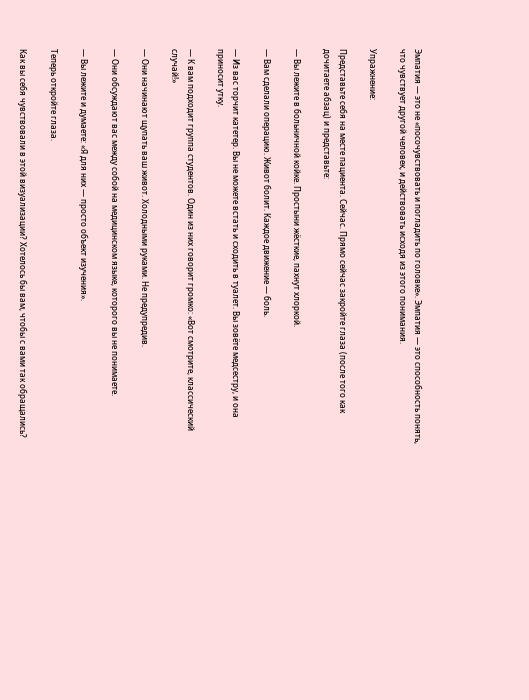Эмпатия — это не «посочувствовать и погладить по головке». Эмпатия — это способность понять, что чувствует другой человек, и действовать исходя из этого понимания.

Упражнение:

Представьте себя на месте пациента. Сейчас. Прямо сейчас закройте глаза (после того как дочитаете абзац) и представьте:

— Вы лежите в больничной койке. Простыни жёсткие, пахнут хлоркой.

— Вам сделали операцию. Живот болит. Каждое движение — боль.

— Из вас торчит катетер. Вы не можете встать и сходить в туалет. Вы зовёте медсестру, и она приносит утку.

— К вам подходит группа студентов. Один из них говорит громко: «Вот смотрите, классический случай!»

— Они начинают щупать ваш живот. Холодными руками. Не предупредив.

— Они обсуждают вас между собой на медицинском языке, которого вы не понимаете.

— Вы лежите и думаете: «Я для них — просто объект изучения».

Теперь откройте глаза.

Как вы себя чувствовали в этой визуализации? Хотелось бы вам, чтобы с вами так обращались?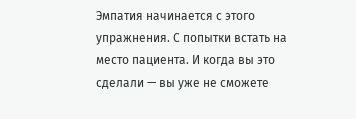Эмпатия начинается с этого упражнения. С попытки встать на место пациента. И когда вы это сделали — вы уже не сможете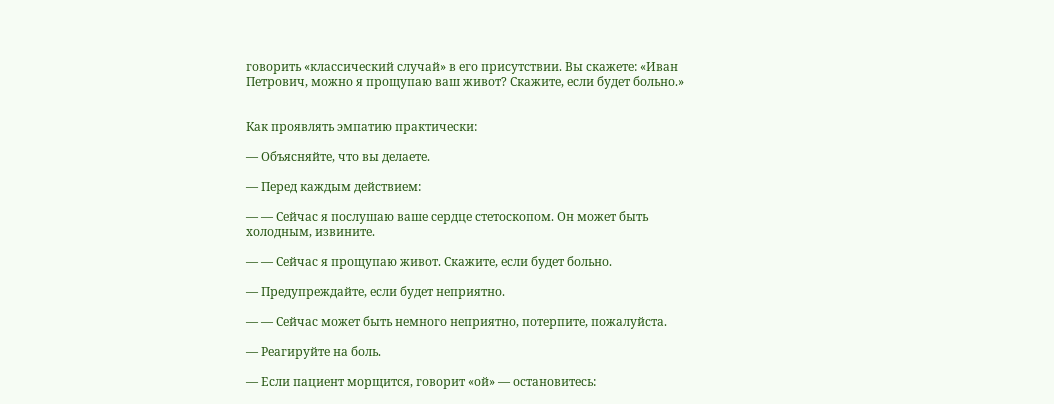говорить «классический случай» в его присутствии. Вы скажете: «Иван Петрович, можно я прощупаю ваш живот? Скажите, если будет больно.»


Как проявлять эмпатию практически:

— Объясняйте, что вы делаете.

— Перед каждым действием:

— — Сейчас я послушаю ваше сердце стетоскопом. Он может быть холодным, извините.

— — Сейчас я прощупаю живот. Скажите, если будет больно.

— Предупреждайте, если будет неприятно.

— — Сейчас может быть немного неприятно, потерпите, пожалуйста.

— Реагируйте на боль.

— Если пациент морщится, говорит «ой» — остановитесь: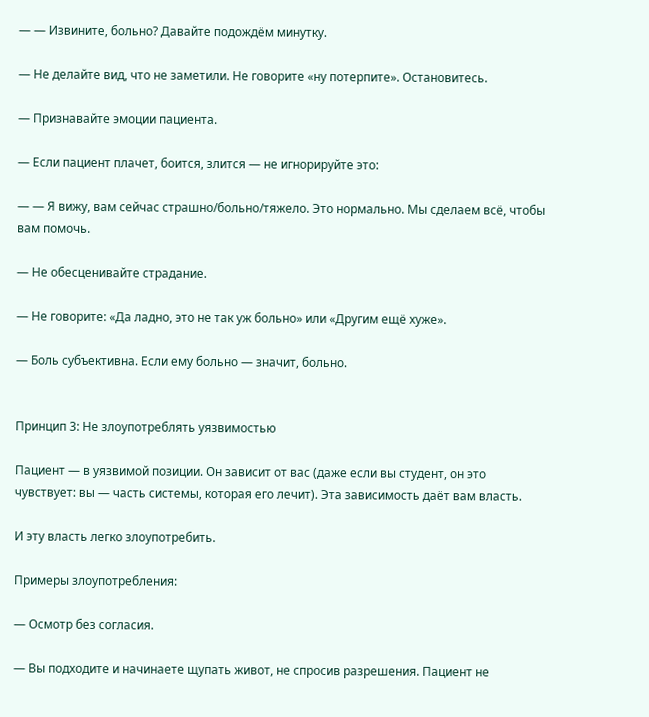— — Извините, больно? Давайте подождём минутку.

— Не делайте вид, что не заметили. Не говорите «ну потерпите». Остановитесь.

— Признавайте эмоции пациента.

— Если пациент плачет, боится, злится — не игнорируйте это:

— — Я вижу, вам сейчас страшно/больно/тяжело. Это нормально. Мы сделаем всё, чтобы вам помочь.

— Не обесценивайте страдание.

— Не говорите: «Да ладно, это не так уж больно» или «Другим ещё хуже».

— Боль субъективна. Если ему больно — значит, больно.


Принцип 3: Не злоупотреблять уязвимостью

Пациент — в уязвимой позиции. Он зависит от вас (даже если вы студент, он это чувствует: вы — часть системы, которая его лечит). Эта зависимость даёт вам власть.

И эту власть легко злоупотребить.

Примеры злоупотребления:

— Осмотр без согласия.

— Вы подходите и начинаете щупать живот, не спросив разрешения. Пациент не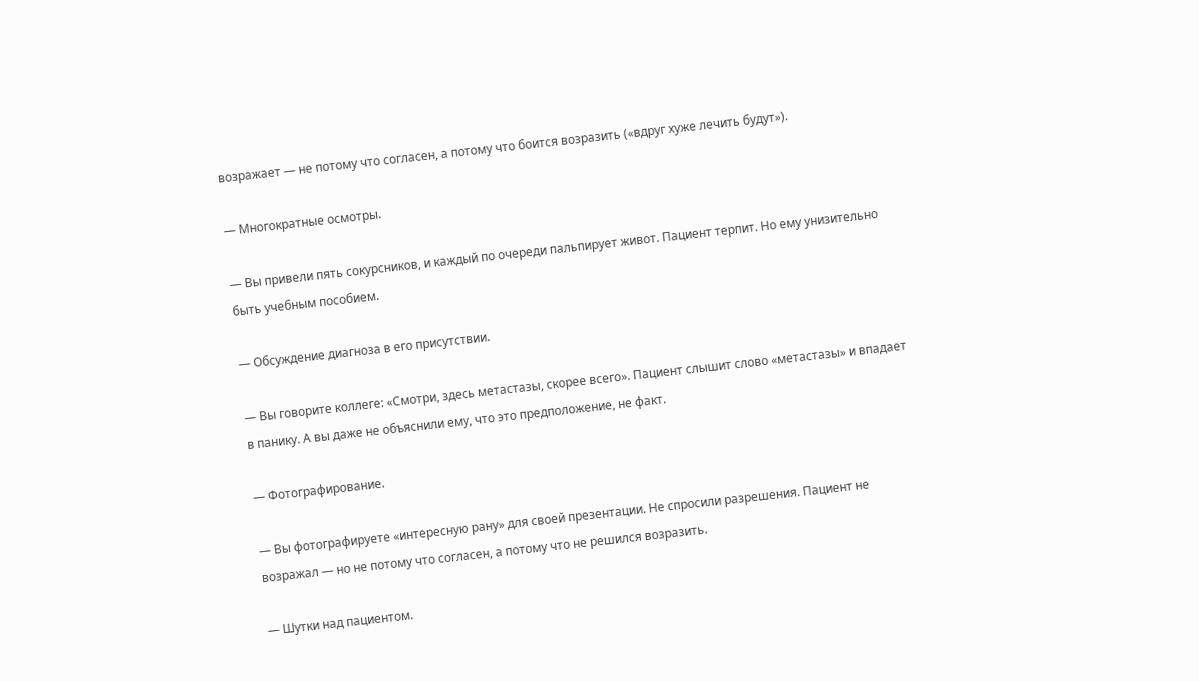возражает — не потому что согласен, а потому что боится возразить («вдруг хуже лечить будут»).

— Многократные осмотры.

— Вы привели пять сокурсников, и каждый по очереди пальпирует живот. Пациент терпит. Но ему унизительно быть учебным пособием.

— Обсуждение диагноза в его присутствии.

— Вы говорите коллеге: «Смотри, здесь метастазы, скорее всего». Пациент слышит слово «метастазы» и впадает в панику. А вы даже не объяснили ему, что это предположение, не факт.

— Фотографирование.

— Вы фотографируете «интересную рану» для своей презентации. Не спросили разрешения. Пациент не возражал — но не потому что согласен, а потому что не решился возразить.

— Шутки над пациентом.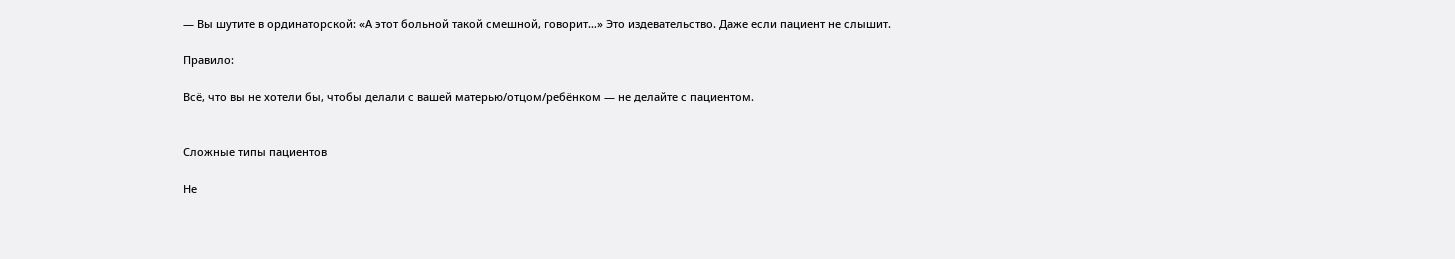— Вы шутите в ординаторской: «А этот больной такой смешной, говорит…» Это издевательство. Даже если пациент не слышит.

Правило:

Всё, что вы не хотели бы, чтобы делали с вашей матерью/отцом/ребёнком — не делайте с пациентом.


Сложные типы пациентов

Не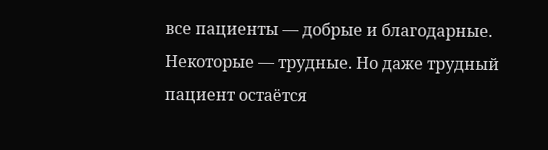все пациенты — добрые и благодарные. Некоторые — трудные. Но даже трудный пациент остаётся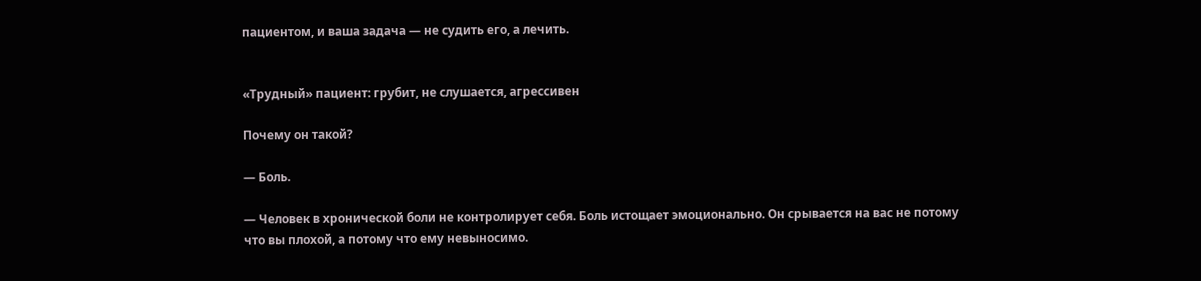пациентом, и ваша задача — не судить его, а лечить.


«Трудный» пациент: грубит, не слушается, агрессивен

Почему он такой?

— Боль.

— Человек в хронической боли не контролирует себя. Боль истощает эмоционально. Он срывается на вас не потому что вы плохой, а потому что ему невыносимо.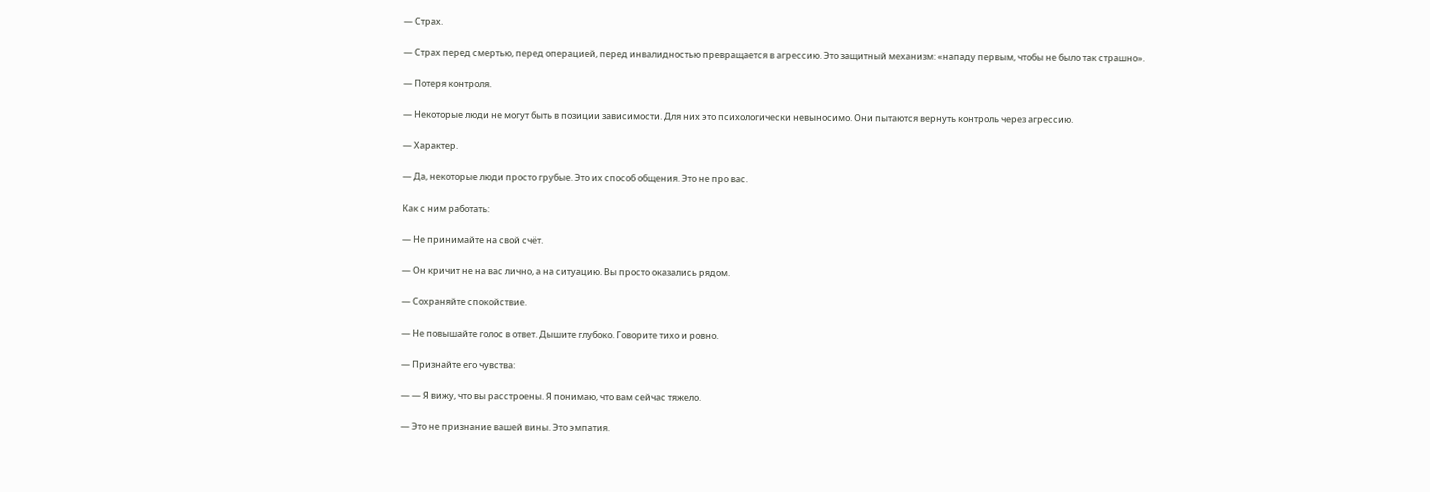— Страх.

— Страх перед смертью, перед операцией, перед инвалидностью превращается в агрессию. Это защитный механизм: «нападу первым, чтобы не было так страшно».

— Потеря контроля.

— Некоторые люди не могут быть в позиции зависимости. Для них это психологически невыносимо. Они пытаются вернуть контроль через агрессию.

— Характер.

— Да, некоторые люди просто грубые. Это их способ общения. Это не про вас.

Как с ним работать:

— Не принимайте на свой счёт.

— Он кричит не на вас лично, а на ситуацию. Вы просто оказались рядом.

— Сохраняйте спокойствие.

— Не повышайте голос в ответ. Дышите глубоко. Говорите тихо и ровно.

— Признайте его чувства:

— — Я вижу, что вы расстроены. Я понимаю, что вам сейчас тяжело.

— Это не признание вашей вины. Это эмпатия.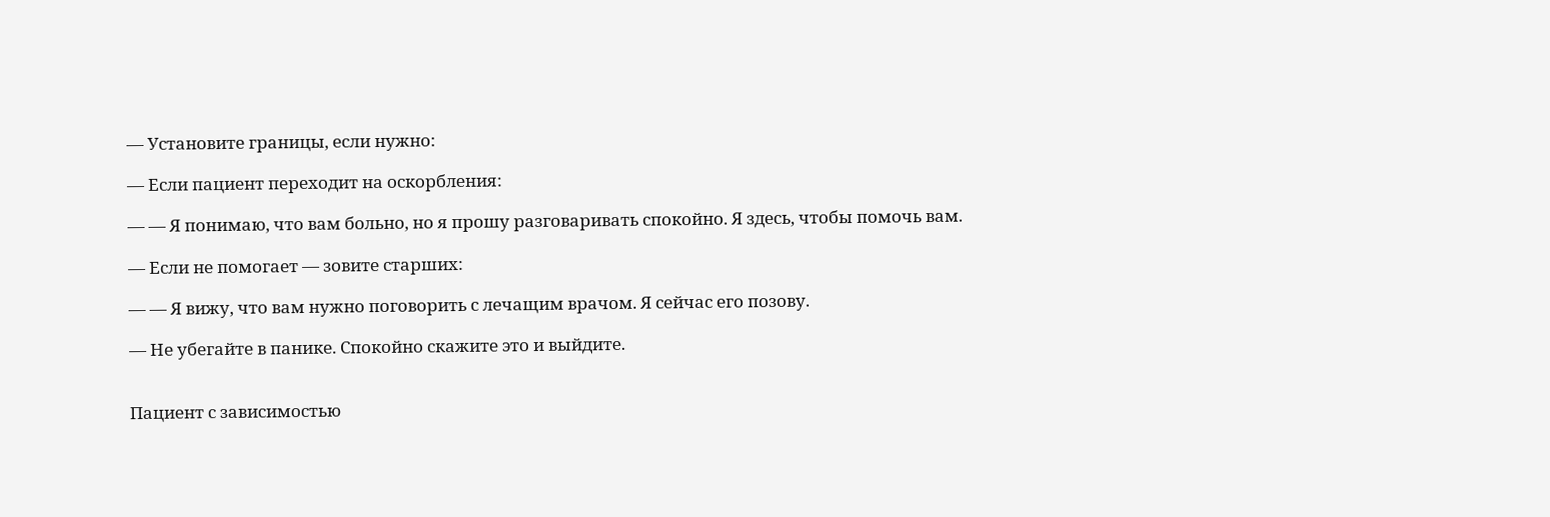— Установите границы, если нужно:

— Если пациент переходит на оскорбления:

— — Я понимаю, что вам больно, но я прошу разговаривать спокойно. Я здесь, чтобы помочь вам.

— Если не помогает — зовите старших:

— — Я вижу, что вам нужно поговорить с лечащим врачом. Я сейчас его позову.

— Не убегайте в панике. Спокойно скажите это и выйдите.


Пациент с зависимостью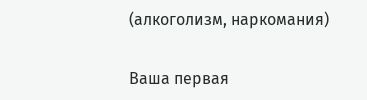(алкоголизм, наркомания)

Ваша первая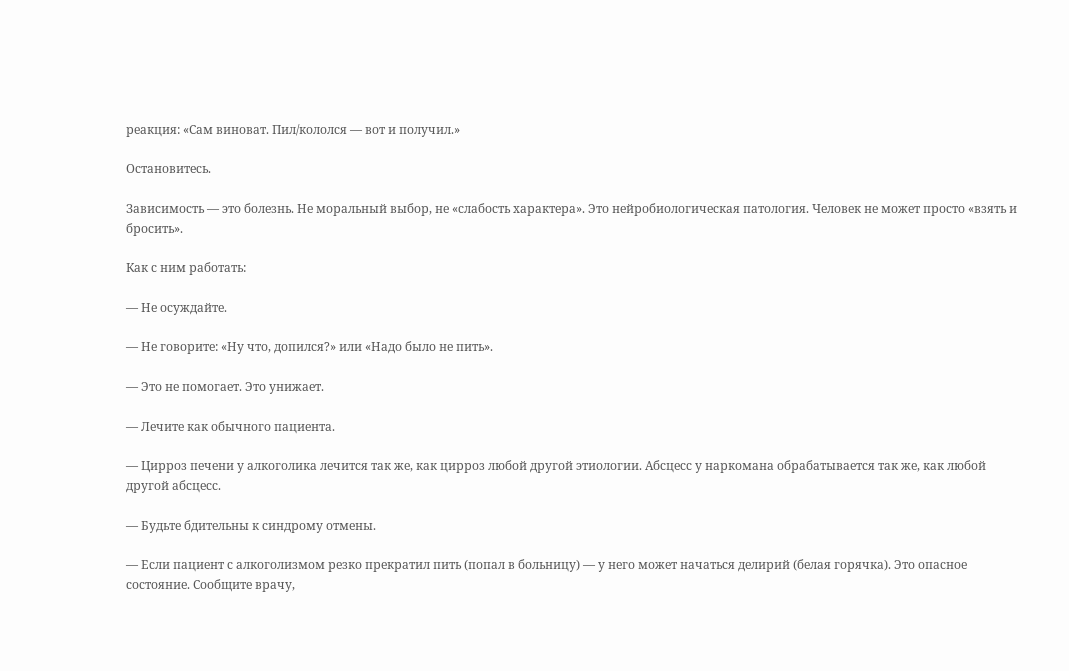реакция: «Сам виноват. Пил/кололся — вот и получил.»

Остановитесь.

Зависимость — это болезнь. Не моральный выбор, не «слабость характера». Это нейробиологическая патология. Человек не может просто «взять и бросить».

Как с ним работать:

— Не осуждайте.

— Не говорите: «Ну что, допился?» или «Надо было не пить».

— Это не помогает. Это унижает.

— Лечите как обычного пациента.

— Цирроз печени у алкоголика лечится так же, как цирроз любой другой этиологии. Абсцесс у наркомана обрабатывается так же, как любой другой абсцесс.

— Будьте бдительны к синдрому отмены.

— Если пациент с алкоголизмом резко прекратил пить (попал в больницу) — у него может начаться делирий (белая горячка). Это опасное состояние. Сообщите врачу,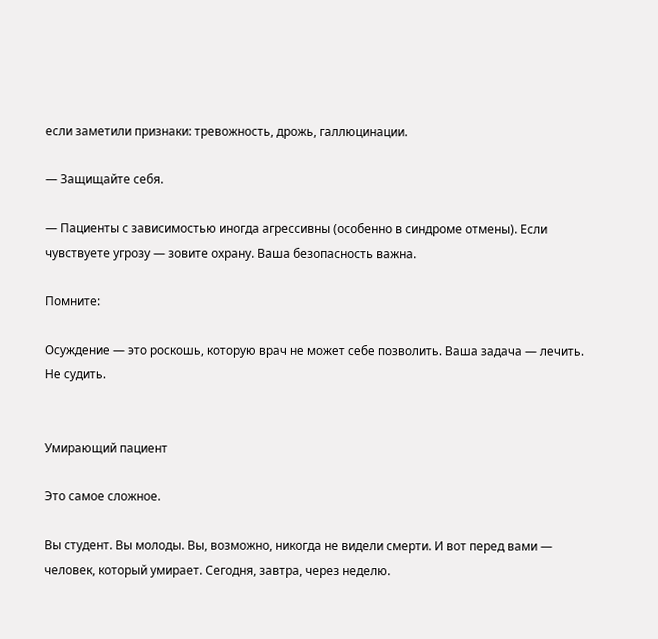если заметили признаки: тревожность, дрожь, галлюцинации.

— Защищайте себя.

— Пациенты с зависимостью иногда агрессивны (особенно в синдроме отмены). Если чувствуете угрозу — зовите охрану. Ваша безопасность важна.

Помните:

Осуждение — это роскошь, которую врач не может себе позволить. Ваша задача — лечить. Не судить.


Умирающий пациент

Это самое сложное.

Вы студент. Вы молоды. Вы, возможно, никогда не видели смерти. И вот перед вами — человек, который умирает. Сегодня, завтра, через неделю.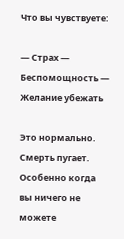Что вы чувствуете:

— Страх — Беспомощность — Желание убежать

Это нормально. Смерть пугает. Особенно когда вы ничего не можете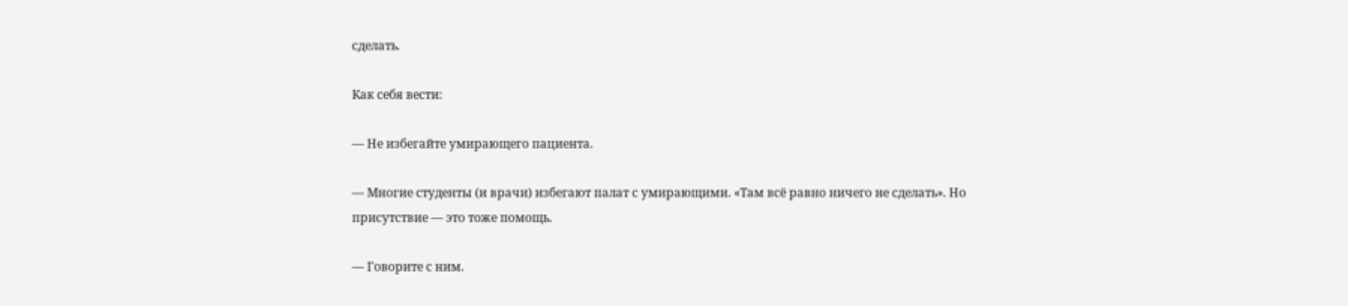сделать.

Как себя вести:

— Не избегайте умирающего пациента.

— Многие студенты (и врачи) избегают палат с умирающими. «Там всё равно ничего не сделать». Но присутствие — это тоже помощь.

— Говорите с ним.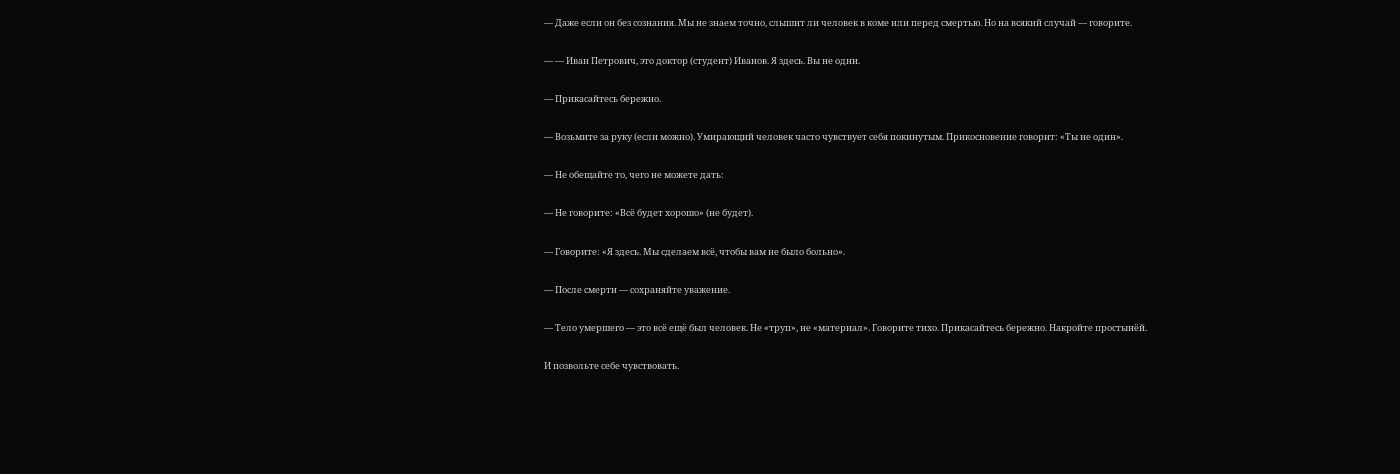— Даже если он без сознания. Мы не знаем точно, слышит ли человек в коме или перед смертью. Но на всякий случай — говорите.

— — Иван Петрович, это доктор (студент) Иванов. Я здесь. Вы не одни.

— Прикасайтесь бережно.

— Возьмите за руку (если можно). Умирающий человек часто чувствует себя покинутым. Прикосновение говорит: «Ты не один».

— Не обещайте то, чего не можете дать:

— Не говорите: «Всё будет хорошо» (не будет).

— Говорите: «Я здесь. Мы сделаем всё, чтобы вам не было больно».

— После смерти — сохраняйте уважение.

— Тело умершего — это всё ещё был человек. Не «труп», не «материал». Говорите тихо. Прикасайтесь бережно. Накройте простынёй.

И позвольте себе чувствовать.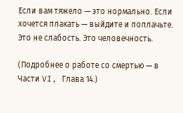Если вам тяжело — это нормально. Если хочется плакать — выйдите и поплачьте. Это не слабость. Это человечность.

(Подробнее о работе со смертью — в Части VI, Глава 14.)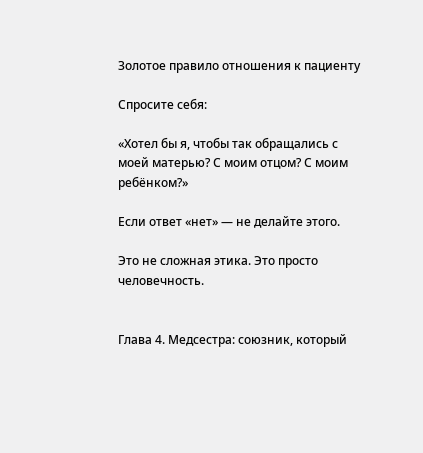Золотое правило отношения к пациенту

Спросите себя:

«Хотел бы я, чтобы так обращались с моей матерью? С моим отцом? С моим ребёнком?»

Если ответ «нет» — не делайте этого.

Это не сложная этика. Это просто человечность.


Глава 4. Медсестра: союзник, который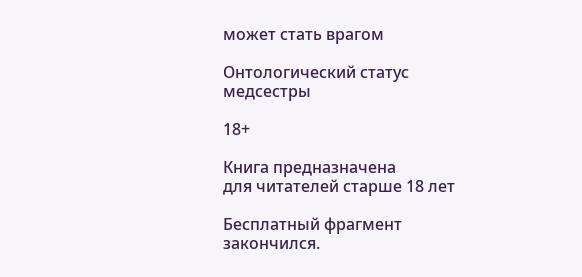может стать врагом

Онтологический статус медсестры

18+

Книга предназначена
для читателей старше 18 лет

Бесплатный фрагмент закончился.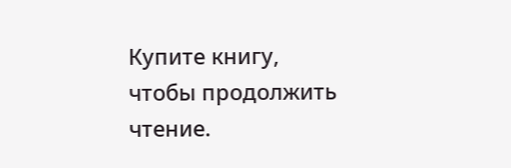Купите книгу, чтобы продолжить чтение.